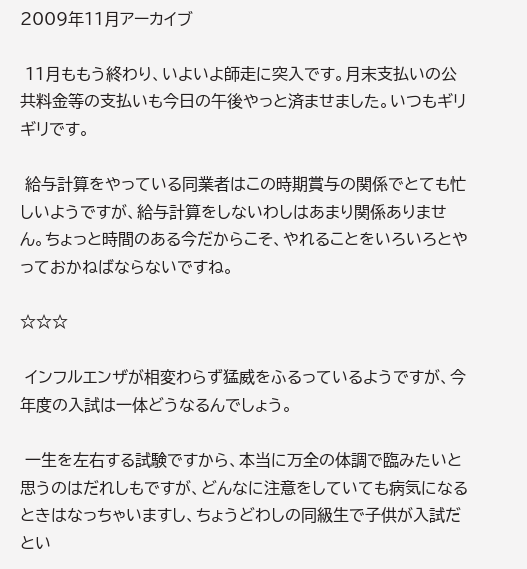2009年11月アーカイブ

 11月ももう終わり、いよいよ師走に突入です。月末支払いの公共料金等の支払いも今日の午後やっと済ませました。いつもギリギリです。

 給与計算をやっている同業者はこの時期賞与の関係でとても忙しいようですが、給与計算をしないわしはあまり関係ありません。ちょっと時間のある今だからこそ、やれることをいろいろとやっておかねばならないですね。

☆☆☆

 インフルエンザが相変わらず猛威をふるっているようですが、今年度の入試は一体どうなるんでしょう。

 一生を左右する試験ですから、本当に万全の体調で臨みたいと思うのはだれしもですが、どんなに注意をしていても病気になるときはなっちゃいますし、ちょうどわしの同級生で子供が入試だとい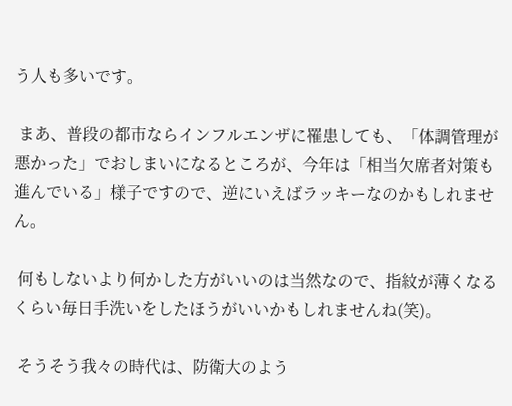う人も多いです。

 まあ、普段の都市ならインフルエンザに罹患しても、「体調管理が悪かった」でおしまいになるところが、今年は「相当欠席者対策も進んでいる」様子ですので、逆にいえばラッキーなのかもしれません。

 何もしないより何かした方がいいのは当然なので、指紋が薄くなるくらい毎日手洗いをしたほうがいいかもしれませんね(笑)。

 そうそう我々の時代は、防衛大のよう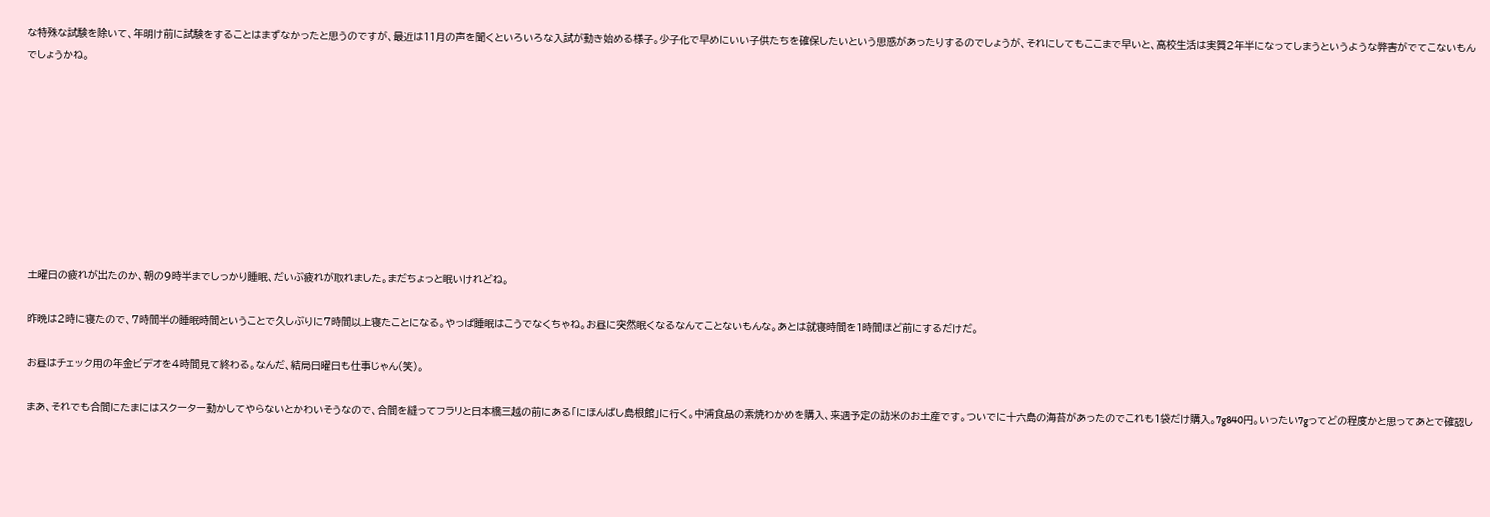な特殊な試験を除いて、年明け前に試験をすることはまずなかったと思うのですが、最近は11月の声を聞くといろいろな入試が動き始める様子。少子化で早めにいい子供たちを確保したいという思惑があったりするのでしょうが、それにしてもここまで早いと、高校生活は実質2年半になってしまうというような弊害がでてこないもんでしょうかね。









 土曜日の疲れが出たのか、朝の9時半までしっかり睡眠、だいぶ疲れが取れました。まだちょっと眠いけれどね。

 昨晩は2時に寝たので、7時間半の睡眠時間ということで久しぶりに7時間以上寝たことになる。やっぱ睡眠はこうでなくちゃね。お昼に突然眠くなるなんてことないもんな。あとは就寝時間を1時間ほど前にするだけだ。

 お昼はチェック用の年金ビデオを4時間見て終わる。なんだ、結局日曜日も仕事じゃん(笑)。

 まあ、それでも合間にたまにはスクーター動かしてやらないとかわいそうなので、合間を縫ってフラリと日本橋三越の前にある「にほんばし島根館」に行く。中浦食品の素焼わかめを購入、来週予定の訪米のお土産です。ついでに十六島の海苔があったのでこれも1袋だけ購入。7g840円。いったい7gってどの程度かと思ってあとで確認し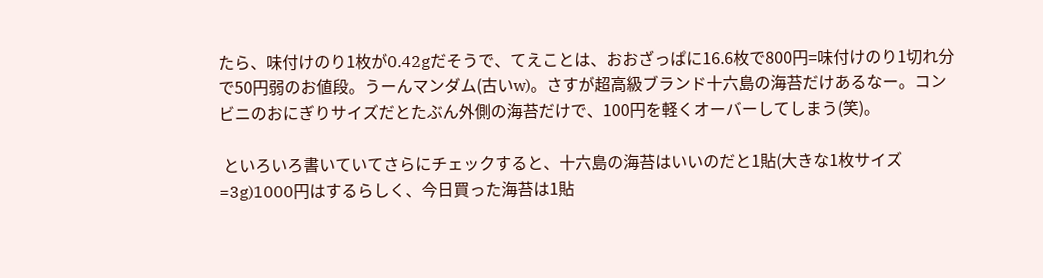たら、味付けのり1枚が0.42gだそうで、てえことは、おおざっぱに16.6枚で800円=味付けのり1切れ分で50円弱のお値段。うーんマンダム(古いw)。さすが超高級ブランド十六島の海苔だけあるなー。コンビニのおにぎりサイズだとたぶん外側の海苔だけで、100円を軽くオーバーしてしまう(笑)。

 といろいろ書いていてさらにチェックすると、十六島の海苔はいいのだと1貼(大きな1枚サイズ=3g)1000円はするらしく、今日買った海苔は1貼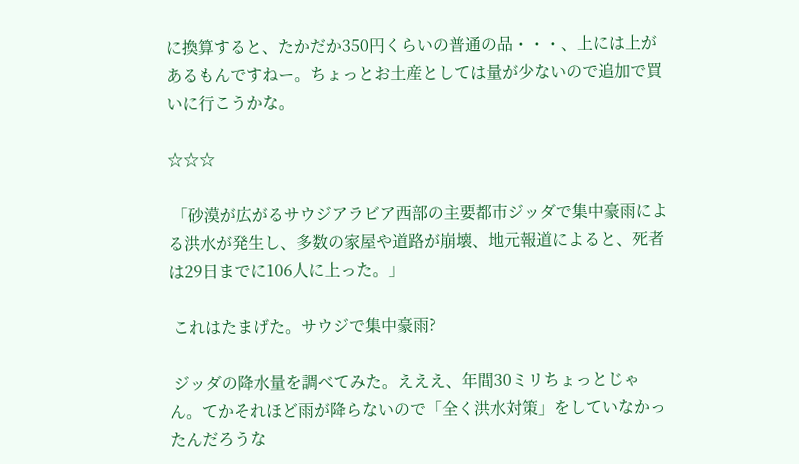に換算すると、たかだか350円くらいの普通の品・・・、上には上があるもんですねー。ちょっとお土産としては量が少ないので追加で買いに行こうかな。

☆☆☆

 「砂漠が広がるサウジアラビア西部の主要都市ジッダで集中豪雨による洪水が発生し、多数の家屋や道路が崩壊、地元報道によると、死者は29日までに106人に上った。」

 これはたまげた。サウジで集中豪雨?

 ジッダの降水量を調べてみた。えええ、年間30ミリちょっとじゃん。てかそれほど雨が降らないので「全く洪水対策」をしていなかったんだろうな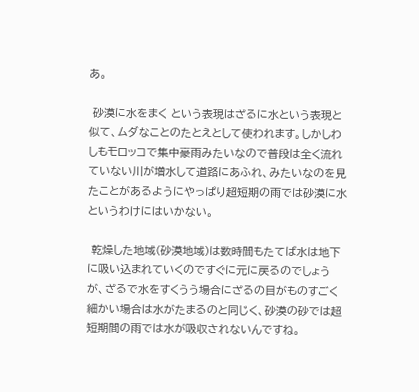あ。

 砂漠に水をまく という表現はざるに水という表現と似て、ムダなことのたとえとして使われます。しかしわしもモロッコで集中豪雨みたいなので普段は全く流れていない川が増水して道路にあふれ、みたいなのを見たことがあるようにやっぱり超短期の雨では砂漠に水というわけにはいかない。

 乾燥した地域(砂漠地域)は数時間もたてば水は地下に吸い込まれていくのですぐに元に戻るのでしょうが、ざるで水をすくうう場合にざるの目がものすごく細かい場合は水がたまるのと同じく、砂漠の砂では超短期間の雨では水が吸収されないんですね。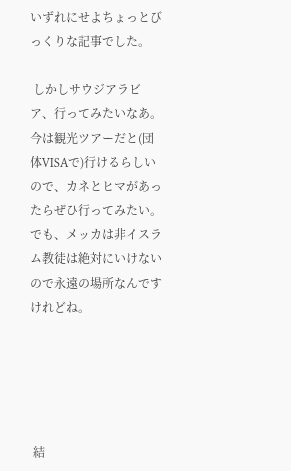いずれにせよちょっとびっくりな記事でした。

 しかしサウジアラビア、行ってみたいなあ。今は観光ツアーだと(団体VISAで)行けるらしいので、カネとヒマがあったらぜひ行ってみたい。でも、メッカは非イスラム教徒は絶対にいけないので永遠の場所なんですけれどね。





 結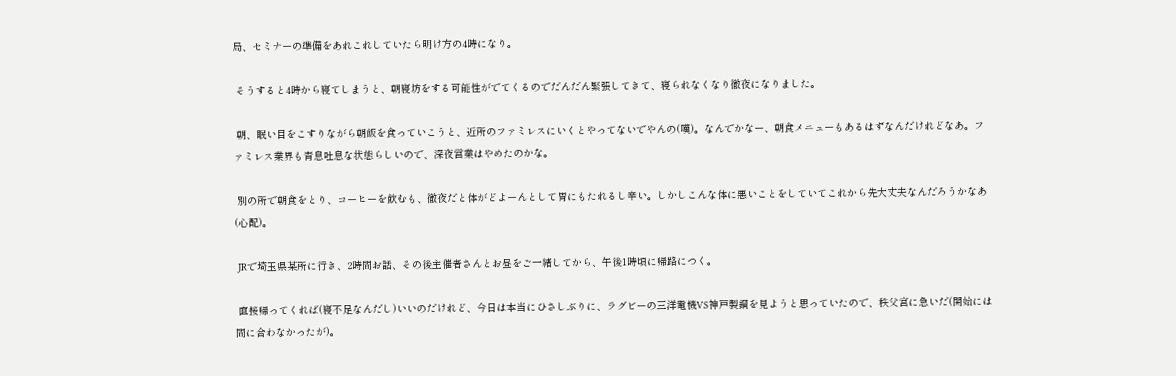局、セミナーの準備をあれこれしていたら明け方の4時になり。

 そうすると4時から寝てしまうと、朝寝坊をする可能性がでてくるのでだんだん緊張してきて、寝られなくなり徹夜になりました。

 朝、眠い目をこすりながら朝飯を食っていこうと、近所のファミレスにいくとやってないでやんの(嘆)。なんでかなー、朝食メニューもあるはずなんだけれどなあ。ファミレス業界も青息吐息な状態らしいので、深夜営業はやめたのかな。

 別の所で朝食をとり、コーヒーを飲むも、徹夜だと体がどよーんとして胃にもたれるし辛い。しかしこんな体に悪いことをしていてこれから先大丈夫なんだろうかなあ(心配)。

 JRで埼玉県某所に行き、2時間お話、その後主催者さんとお昼をご一緒してから、午後1時頃に帰路につく。

 直接帰ってくれば(寝不足なんだし)いいのだけれど、今日は本当にひさしぶりに、ラグビーの三洋電機VS神戸製鋼を見ようと思っていたので、秩父宮に急いだ(開始には間に合わなかったが)。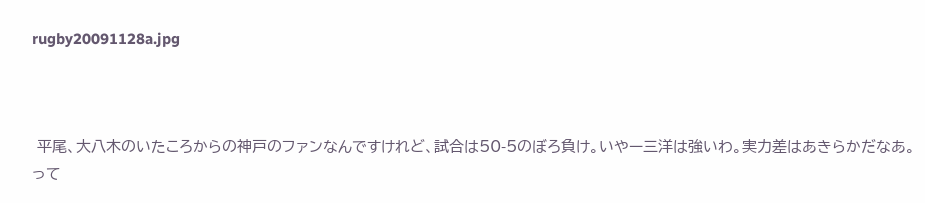rugby20091128a.jpg



 平尾、大八木のいたころからの神戸のファンなんですけれど、試合は50-5のぼろ負け。いやー三洋は強いわ。実力差はあきらかだなあ。って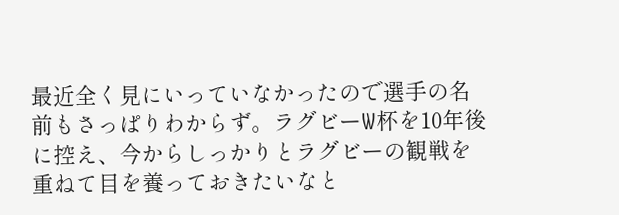最近全く見にいっていなかったので選手の名前もさっぱりわからず。ラグビーW杯を10年後に控え、今からしっかりとラグビーの観戦を重ねて目を養っておきたいなと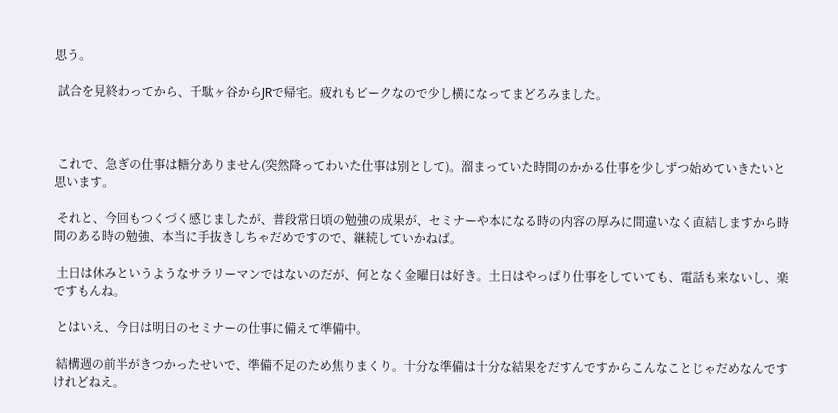思う。

 試合を見終わってから、千駄ヶ谷からJRで帰宅。疲れもピークなので少し横になってまどろみました。



 これで、急ぎの仕事は糖分ありません(突然降ってわいた仕事は別として)。溜まっていた時間のかかる仕事を少しずつ始めていきたいと思います。

 それと、今回もつくづく感じましたが、普段常日頃の勉強の成果が、セミナーや本になる時の内容の厚みに間違いなく直結しますから時間のある時の勉強、本当に手抜きしちゃだめですので、継続していかねば。

 土日は休みというようなサラリーマンではないのだが、何となく金曜日は好き。土日はやっぱり仕事をしていても、電話も来ないし、楽ですもんね。

 とはいえ、今日は明日のセミナーの仕事に備えて準備中。

 結構週の前半がきつかったせいで、準備不足のため焦りまくり。十分な準備は十分な結果をだすんですからこんなことじゃだめなんですけれどねえ。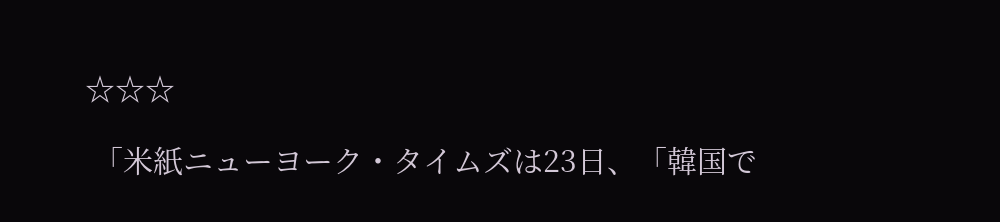☆☆☆

 「米紙ニューヨーク・タイムズは23日、「韓国で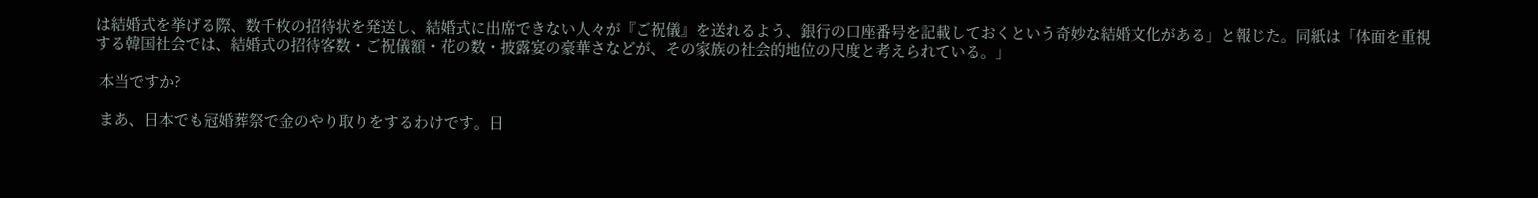は結婚式を挙げる際、数千枚の招待状を発送し、結婚式に出席できない人々が『ご祝儀』を送れるよう、銀行の口座番号を記載しておくという奇妙な結婚文化がある」と報じた。同紙は「体面を重視する韓国社会では、結婚式の招待客数・ご祝儀額・花の数・披露宴の豪華さなどが、その家族の社会的地位の尺度と考えられている。」

 本当ですか?

 まあ、日本でも冠婚葬祭で金のやり取りをするわけです。日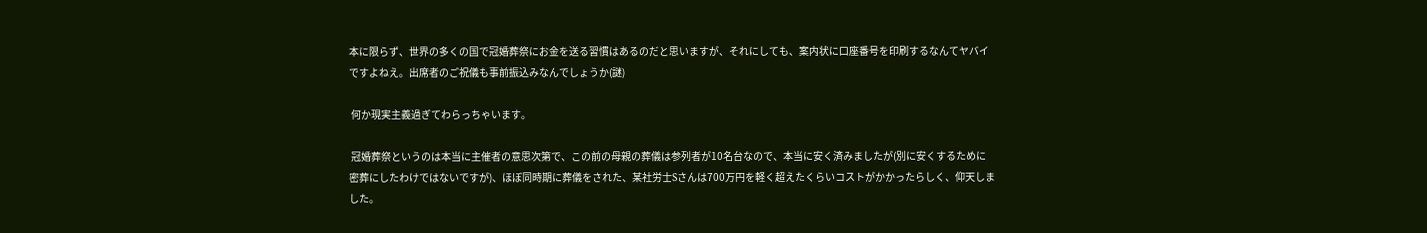本に限らず、世界の多くの国で冠婚葬祭にお金を送る習慣はあるのだと思いますが、それにしても、案内状に口座番号を印刷するなんてヤバイですよねえ。出席者のご祝儀も事前振込みなんでしょうか(謎)

 何か現実主義過ぎてわらっちゃいます。

 冠婚葬祭というのは本当に主催者の意思次第で、この前の母親の葬儀は参列者が10名台なので、本当に安く済みましたが(別に安くするために密葬にしたわけではないですが)、ほぼ同時期に葬儀をされた、某社労士Sさんは700万円を軽く超えたくらいコストがかかったらしく、仰天しました。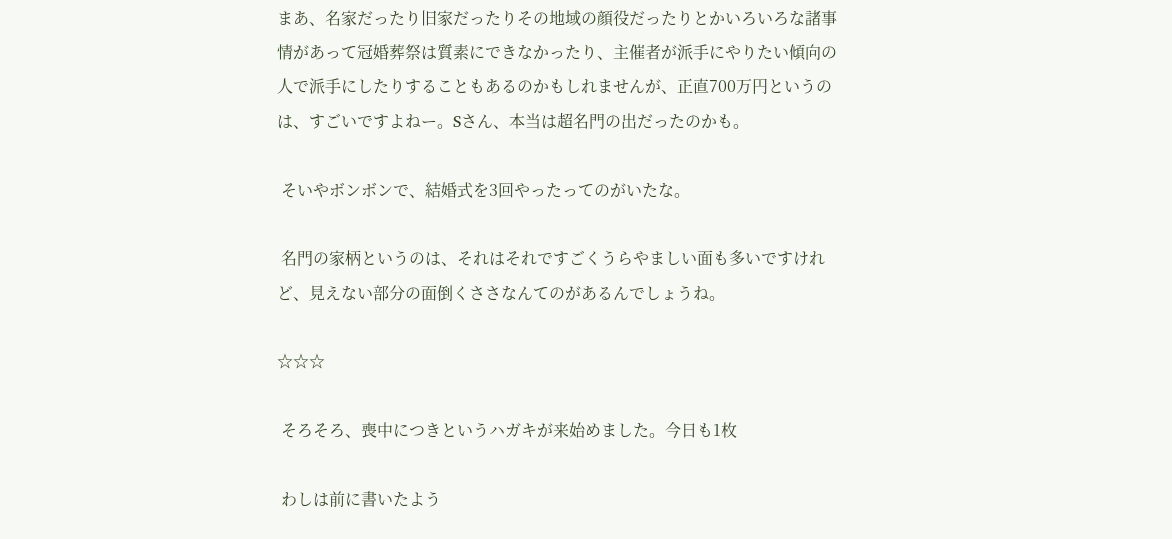まあ、名家だったり旧家だったりその地域の顔役だったりとかいろいろな諸事情があって冠婚葬祭は質素にできなかったり、主催者が派手にやりたい傾向の人で派手にしたりすることもあるのかもしれませんが、正直700万円というのは、すごいですよねー。Sさん、本当は超名門の出だったのかも。

 そいやボンボンで、結婚式を3回やったってのがいたな。

 名門の家柄というのは、それはそれですごくうらやましい面も多いですけれど、見えない部分の面倒くささなんてのがあるんでしょうね。

☆☆☆

 そろそろ、喪中につきというハガキが来始めました。今日も1枚

 わしは前に書いたよう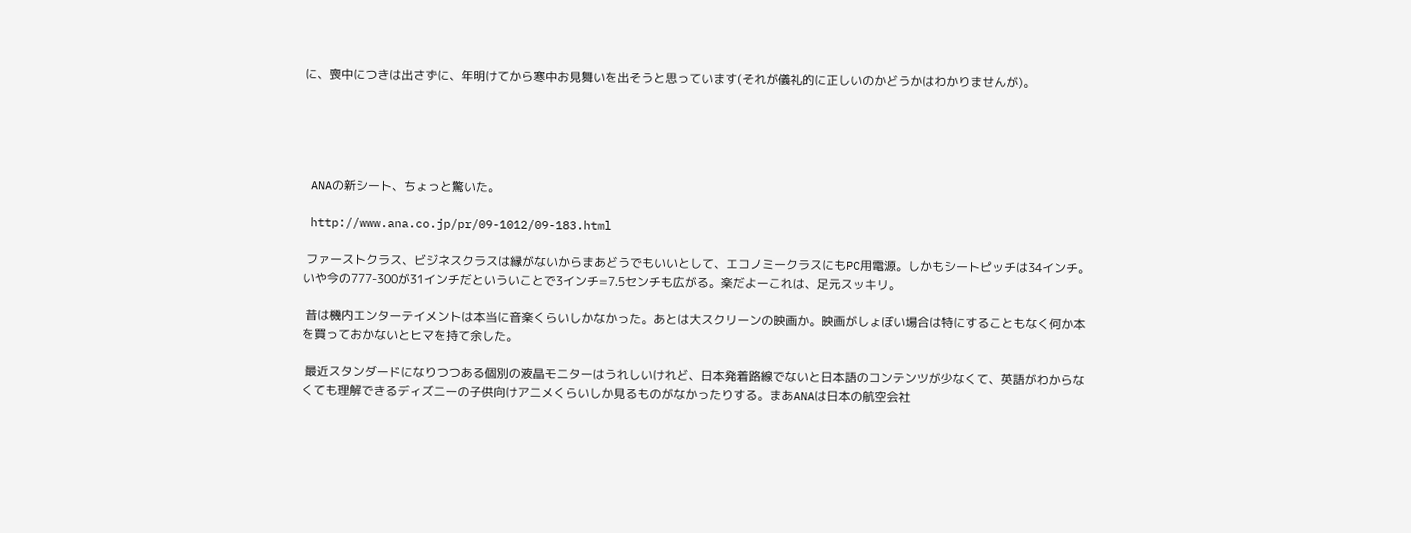に、喪中につきは出さずに、年明けてから寒中お見舞いを出そうと思っています(それが儀礼的に正しいのかどうかはわかりませんが)。





 ANAの新シート、ちょっと驚いた。

 http://www.ana.co.jp/pr/09-1012/09-183.html

 ファーストクラス、ビジネスクラスは縁がないからまあどうでもいいとして、エコノミークラスにもPC用電源。しかもシートピッチは34インチ。いや今の777-300が31インチだといういことで3インチ=7.5センチも広がる。楽だよーこれは、足元スッキリ。

 昔は機内エンターテイメントは本当に音楽くらいしかなかった。あとは大スクリーンの映画か。映画がしょぼい場合は特にすることもなく何か本を買っておかないとヒマを持て余した。

 最近スタンダードになりつつある個別の液晶モニターはうれしいけれど、日本発着路線でないと日本語のコンテンツが少なくて、英語がわからなくても理解できるディズニーの子供向けアニメくらいしか見るものがなかったりする。まあANAは日本の航空会社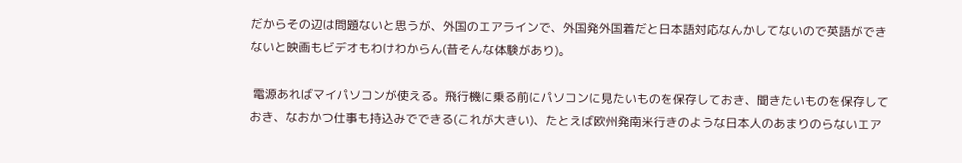だからその辺は問題ないと思うが、外国のエアラインで、外国発外国着だと日本語対応なんかしてないので英語ができないと映画もビデオもわけわからん(昔そんな体験があり)。

 電源あればマイパソコンが使える。飛行機に乗る前にパソコンに見たいものを保存しておき、聞きたいものを保存しておき、なおかつ仕事も持込みでできる(これが大きい)、たとえば欧州発南米行きのような日本人のあまりのらないエア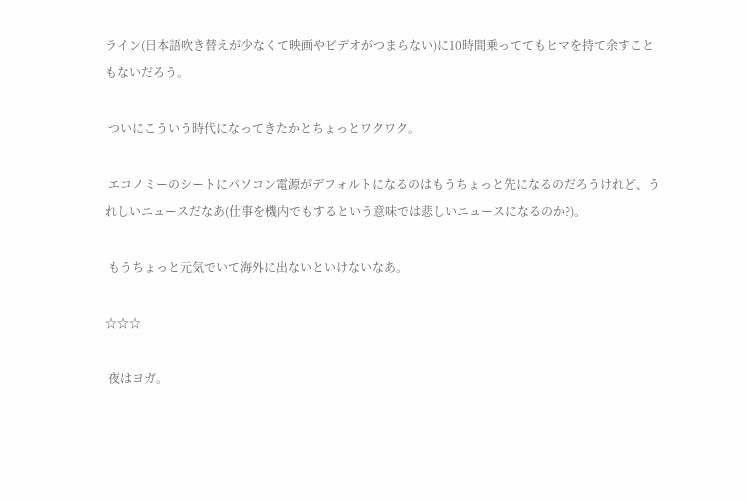ライン(日本語吹き替えが少なくて映画やビデオがつまらない)に10時間乗っててもヒマを持て余すこともないだろう。

 ついにこういう時代になってきたかとちょっとワクワク。

 エコノミーのシートにパソコン電源がデフォルトになるのはもうちょっと先になるのだろうけれど、うれしいニュースだなあ(仕事を機内でもするという意味では悲しいニュースになるのか?)。

 もうちょっと元気でいて海外に出ないといけないなあ。

☆☆☆

 夜はヨガ。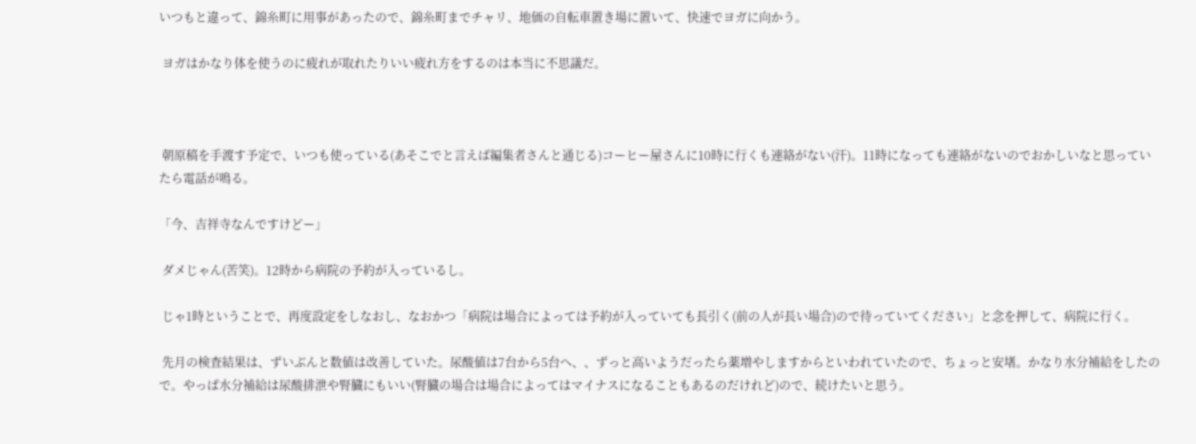いつもと違って、錦糸町に用事があったので、錦糸町までチャリ、地価の自転車置き場に置いて、快速でヨガに向かう。

 ヨガはかなり体を使うのに疲れが取れたりいい疲れ方をするのは本当に不思議だ。



 朝原稿を手渡す予定で、いつも使っている(あそこでと言えば編集者さんと通じる)コーヒー屋さんに10時に行くも連絡がない(汗)。11時になっても連絡がないのでおかしいなと思っていたら電話が鳴る。

「今、吉祥寺なんですけどー」

 ダメじゃん(苦笑)。12時から病院の予約が入っているし。

 じゃ1時ということで、再度設定をしなおし、なおかつ「病院は場合によっては予約が入っていても長引く(前の人が長い場合)ので待っていてください」と念を押して、病院に行く。

 先月の検査結果は、ずいぶんと数値は改善していた。尿酸値は7台から5台へ、、ずっと高いようだったら薬増やしますからといわれていたので、ちょっと安堵。かなり水分補給をしたので。やっぱ水分補給は尿酸排泄や腎臓にもいい(腎臓の場合は場合によってはマイナスになることもあるのだけれど)ので、続けたいと思う。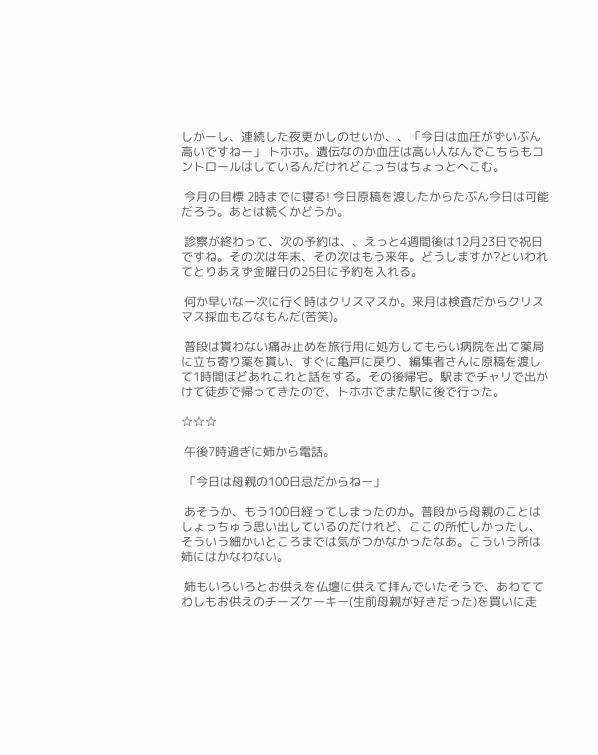しかーし、連続した夜更かしのせいか、、「今日は血圧がずいぶん高いですねー」 トホホ。遺伝なのか血圧は高い人なんでこちらもコントロールはしているんだけれどこっちはちょっとへこむ。

 今月の目標 2時までに寝る! 今日原稿を渡したからたぶん今日は可能だろう。あとは続くかどうか。

 診察が終わって、次の予約は、、えっと4週間後は12月23日で祝日ですね。その次は年末、その次はもう来年。どうしますか?といわれてとりあえず金曜日の25日に予約を入れる。

 何か早いなー次に行く時はクリスマスか。来月は検査だからクリスマス採血も乙なもんだ(苦笑)。

 普段は貰わない痛み止めを旅行用に処方してもらい病院を出て薬局に立ち寄り薬を貰い、すぐに亀戸に戻り、編集者さんに原稿を渡して1時間ほどあれこれと話をする。その後帰宅。駅までチャリで出かけて徒歩で帰ってきたので、トホホでまた駅に後で行った。

☆☆☆

 午後7時過ぎに姉から電話。

 「今日は母親の100日忌だからねー」

 あそうか、もう100日経ってしまったのか。普段から母親のことはしょっちゅう思い出しているのだけれど、ここの所忙しかったし、そういう細かいところまでは気がつかなかったなあ。こういう所は姉にはかなわない。

 姉もいろいろとお供えを仏壇に供えて拝んでいたそうで、あわててわしもお供えのチーズケーキー(生前母親が好きだった)を買いに走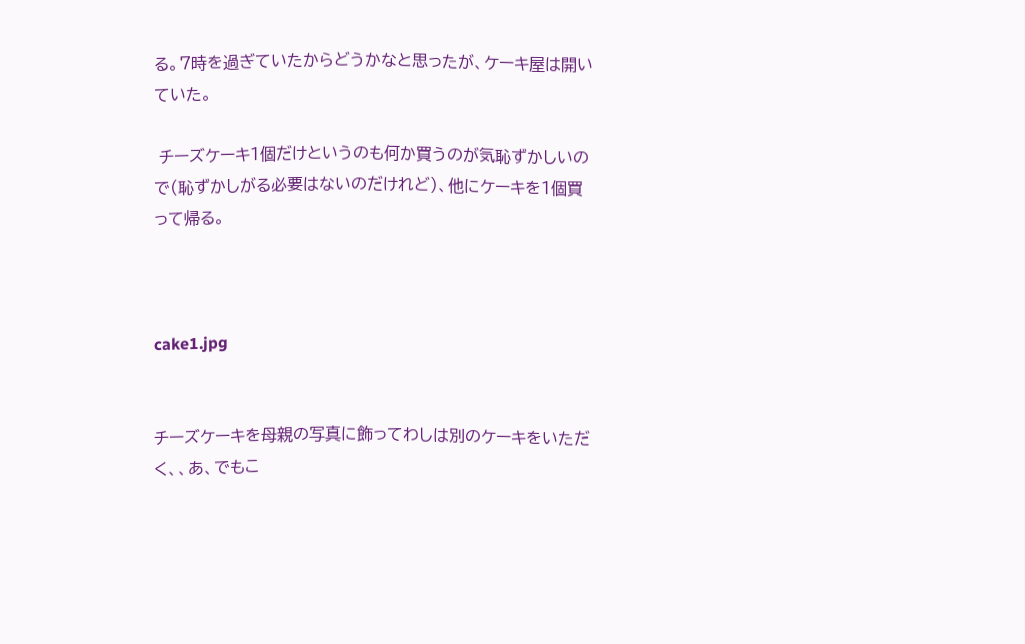る。7時を過ぎていたからどうかなと思ったが、ケーキ屋は開いていた。

 チーズケーキ1個だけというのも何か買うのが気恥ずかしいので(恥ずかしがる必要はないのだけれど)、他にケーキを1個買って帰る。



cake1.jpg


チーズケーキを母親の写真に飾ってわしは別のケーキをいただく、、あ、でもこ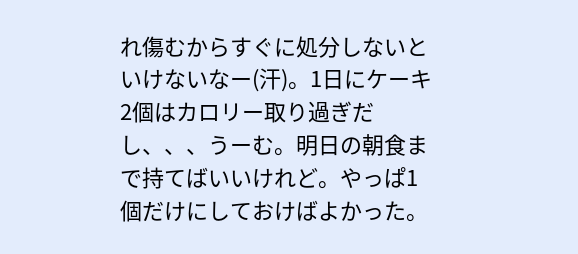れ傷むからすぐに処分しないといけないなー(汗)。1日にケーキ2個はカロリー取り過ぎだし、、、うーむ。明日の朝食まで持てばいいけれど。やっぱ1個だけにしておけばよかった。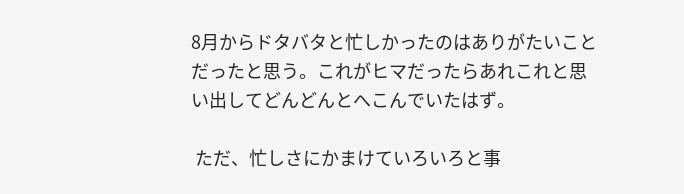8月からドタバタと忙しかったのはありがたいことだったと思う。これがヒマだったらあれこれと思い出してどんどんとへこんでいたはず。

 ただ、忙しさにかまけていろいろと事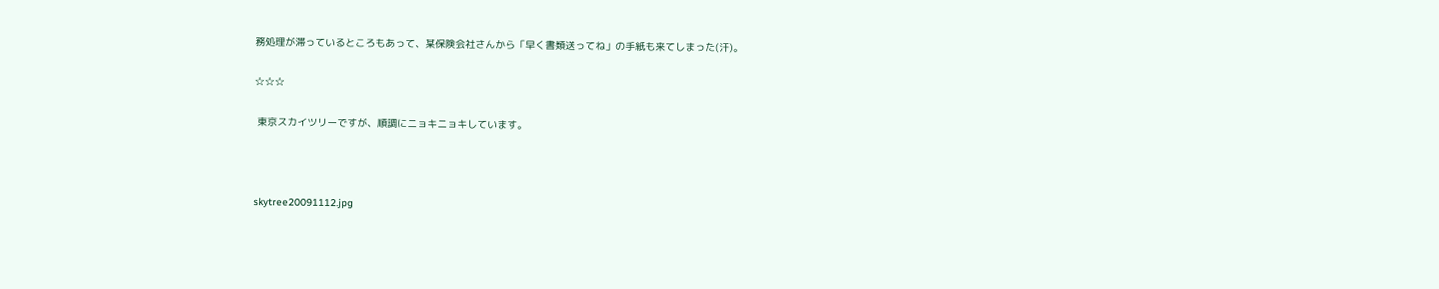務処理が滞っているところもあって、某保険会社さんから「早く書類送ってね」の手紙も来てしまった(汗)。

☆☆☆

 東京スカイツリーですが、順調にニョキニョキしています。



skytree20091112.jpg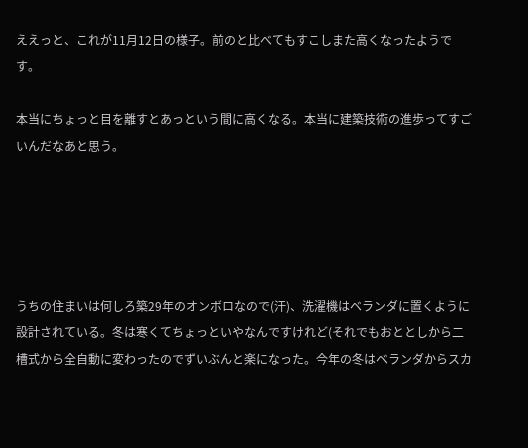ええっと、これが11月12日の様子。前のと比べてもすこしまた高くなったようです。

本当にちょっと目を離すとあっという間に高くなる。本当に建築技術の進歩ってすごいんだなあと思う。





うちの住まいは何しろ築29年のオンボロなので(汗)、洗濯機はベランダに置くように設計されている。冬は寒くてちょっといやなんですけれど(それでもおととしから二槽式から全自動に変わったのでずいぶんと楽になった。今年の冬はベランダからスカ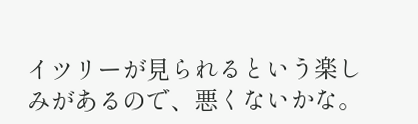イツリーが見られるという楽しみがあるので、悪くないかな。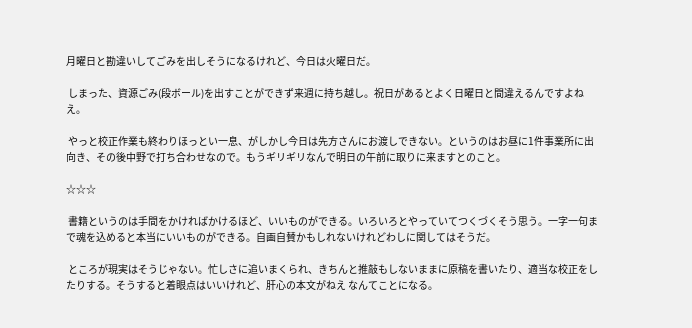月曜日と勘違いしてごみを出しそうになるけれど、今日は火曜日だ。

 しまった、資源ごみ(段ボール)を出すことができず来週に持ち越し。祝日があるとよく日曜日と間違えるんですよねえ。

 やっと校正作業も終わりほっとい一息、がしかし今日は先方さんにお渡しできない。というのはお昼に1件事業所に出向き、その後中野で打ち合わせなので。もうギリギリなんで明日の午前に取りに来ますとのこと。

☆☆☆

 書籍というのは手間をかければかけるほど、いいものができる。いろいろとやっていてつくづくそう思う。一字一句まで魂を込めると本当にいいものができる。自画自賛かもしれないけれどわしに関してはそうだ。

 ところが現実はそうじゃない。忙しさに追いまくられ、きちんと推敲もしないままに原稿を書いたり、適当な校正をしたりする。そうすると着眼点はいいけれど、肝心の本文がねえ なんてことになる。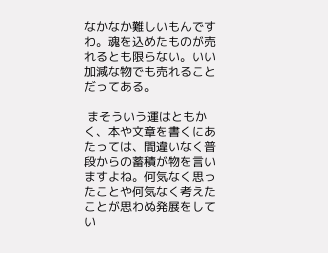なかなか難しいもんですわ。魂を込めたものが売れるとも限らない。いい加減な物でも売れることだってある。

 まそういう運はともかく、本や文章を書くにあたっては、間違いなく普段からの蓄積が物を言いますよね。何気なく思ったことや何気なく考えたことが思わぬ発展をしてい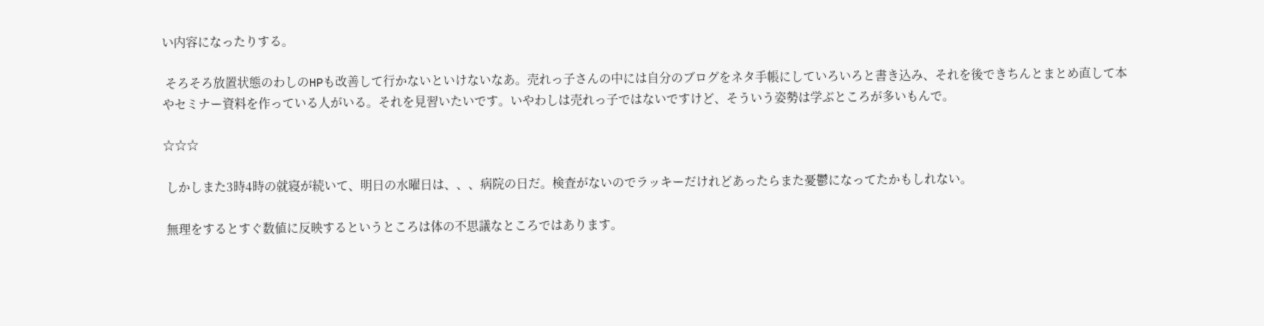い内容になったりする。

 そろそろ放置状態のわしのHPも改善して行かないといけないなあ。売れっ子さんの中には自分のブログをネタ手帳にしていろいろと書き込み、それを後できちんとまとめ直して本やセミナー資料を作っている人がいる。それを見習いたいです。いやわしは売れっ子ではないですけど、そういう姿勢は学ぶところが多いもんで。

☆☆☆

 しかしまた3時4時の就寝が続いて、明日の水曜日は、、、病院の日だ。検査がないのでラッキーだけれどあったらまた憂鬱になってたかもしれない。

 無理をするとすぐ数値に反映するというところは体の不思議なところではあります。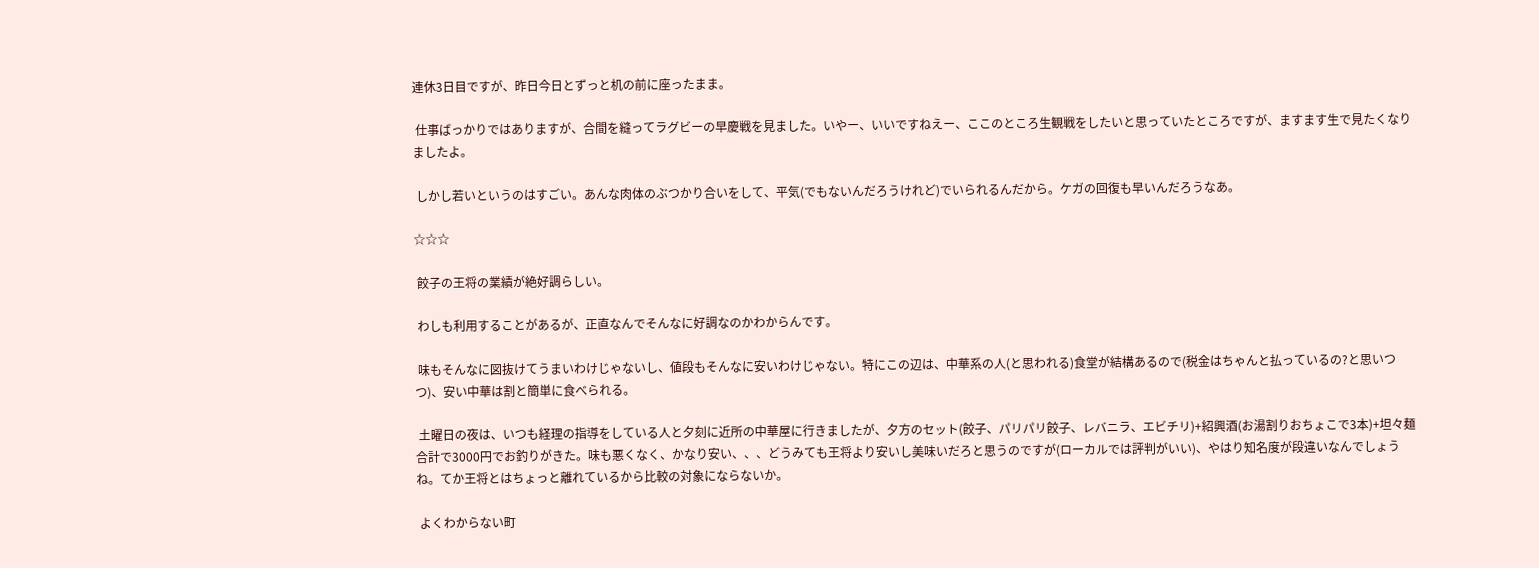連休3日目ですが、昨日今日とずっと机の前に座ったまま。

 仕事ばっかりではありますが、合間を縫ってラグビーの早慶戦を見ました。いやー、いいですねえー、ここのところ生観戦をしたいと思っていたところですが、ますます生で見たくなりましたよ。

 しかし若いというのはすごい。あんな肉体のぶつかり合いをして、平気(でもないんだろうけれど)でいられるんだから。ケガの回復も早いんだろうなあ。

☆☆☆

 餃子の王将の業績が絶好調らしい。

 わしも利用することがあるが、正直なんでそんなに好調なのかわからんです。

 味もそんなに図抜けてうまいわけじゃないし、値段もそんなに安いわけじゃない。特にこの辺は、中華系の人(と思われる)食堂が結構あるので(税金はちゃんと払っているの?と思いつつ)、安い中華は割と簡単に食べられる。

 土曜日の夜は、いつも経理の指導をしている人と夕刻に近所の中華屋に行きましたが、夕方のセット(餃子、パリパリ餃子、レバニラ、エビチリ)+紹興酒(お湯割りおちょこで3本)+坦々麺 合計で3000円でお釣りがきた。味も悪くなく、かなり安い、、、どうみても王将より安いし美味いだろと思うのですが(ローカルでは評判がいい)、やはり知名度が段違いなんでしょうね。てか王将とはちょっと離れているから比較の対象にならないか。

 よくわからない町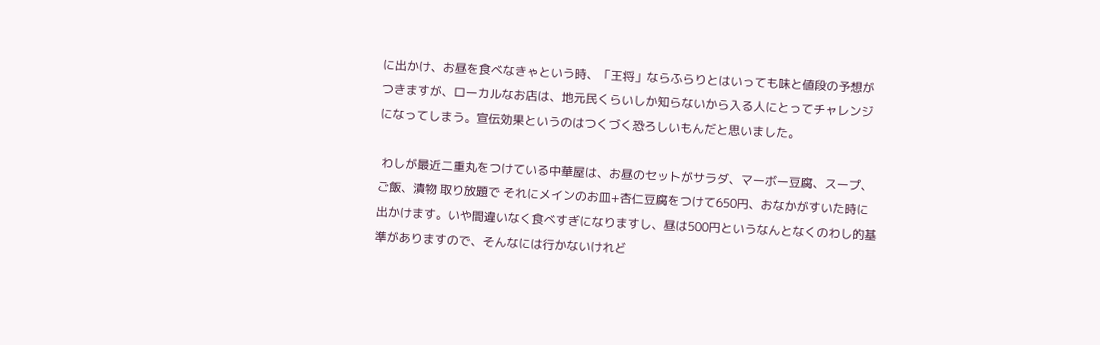に出かけ、お昼を食べなきゃという時、「王将」ならふらりとはいっても味と値段の予想がつきますが、ローカルなお店は、地元民くらいしか知らないから入る人にとってチャレンジになってしまう。宣伝効果というのはつくづく恐ろしいもんだと思いました。

 わしが最近二重丸をつけている中華屋は、お昼のセットがサラダ、マーボー豆腐、スープ、ご飯、漬物 取り放題で それにメインのお皿+杏仁豆腐をつけて650円、おなかがすいた時に出かけます。いや間違いなく食べすぎになりますし、昼は500円というなんとなくのわし的基準がありますので、そんなには行かないけれど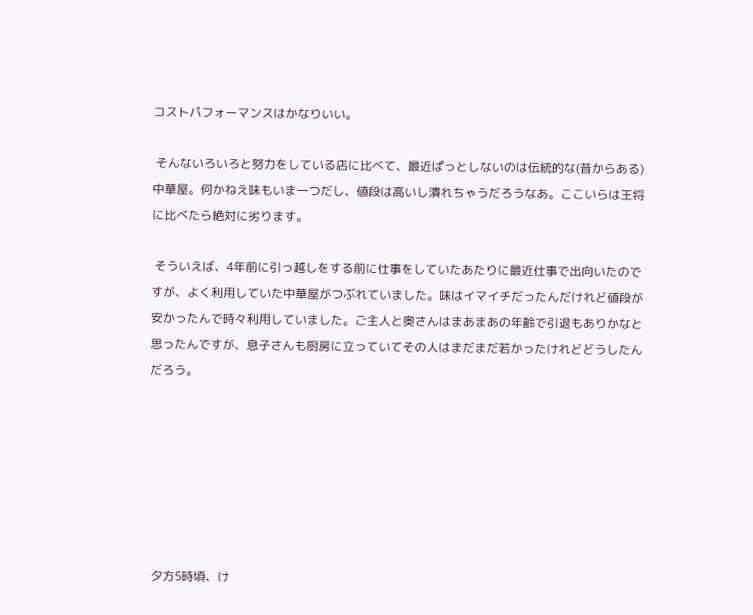コストパフォーマンスはかなりいい。

 そんないろいろと努力をしている店に比べて、最近ぱっとしないのは伝統的な(昔からある)中華屋。何かねえ味もいま一つだし、値段は高いし潰れちゃうだろうなあ。ここいらは王将に比べたら絶対に劣ります。

 そういえば、4年前に引っ越しをする前に仕事をしていたあたりに最近仕事で出向いたのですが、よく利用していた中華屋がつぶれていました。味はイマイチだったんだけれど値段が安かったんで時々利用していました。ご主人と奥さんはまあまあの年齢で引退もありかなと思ったんですが、息子さんも厨房に立っていてその人はまだまだ若かったけれどどうしたんだろう。







 夕方5時頃、け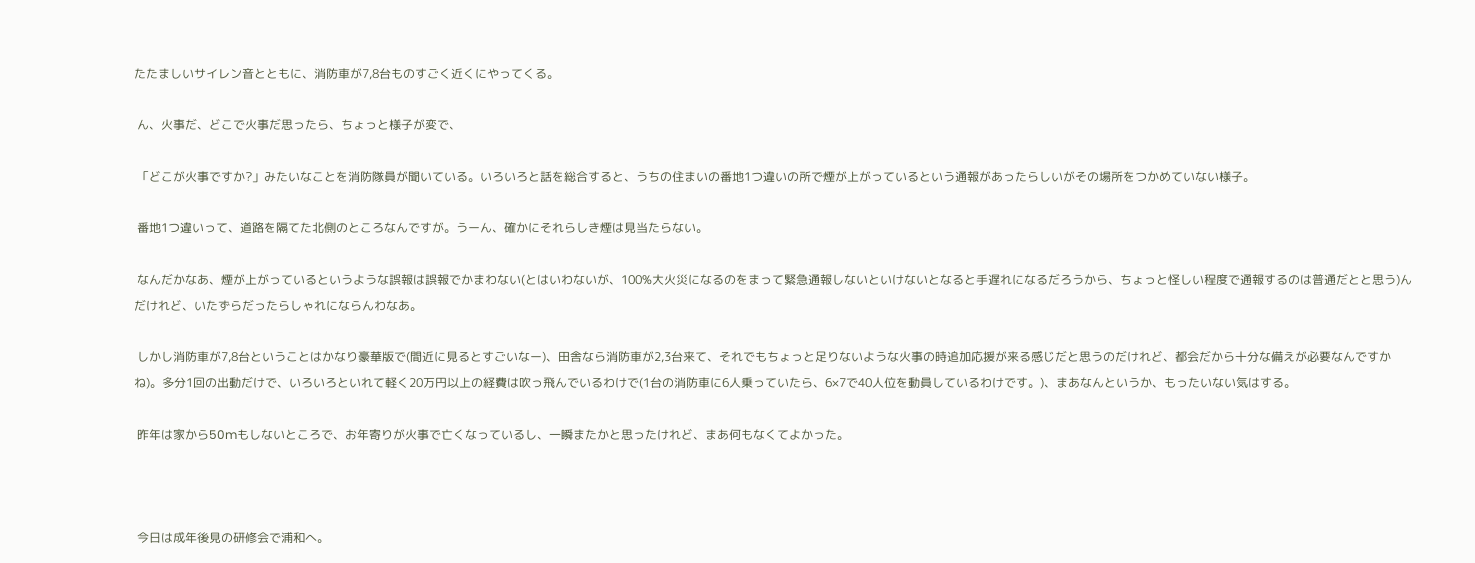たたましいサイレン音とともに、消防車が7,8台ものすごく近くにやってくる。

 ん、火事だ、どこで火事だ思ったら、ちょっと様子が変で、

 「どこが火事ですか?」みたいなことを消防隊員が聞いている。いろいろと話を総合すると、うちの住まいの番地1つ違いの所で煙が上がっているという通報があったらしいがその場所をつかめていない様子。

 番地1つ違いって、道路を隔てた北側のところなんですが。うーん、確かにそれらしき煙は見当たらない。

 なんだかなあ、煙が上がっているというような誤報は誤報でかまわない(とはいわないが、100%大火災になるのをまって緊急通報しないといけないとなると手遅れになるだろうから、ちょっと怪しい程度で通報するのは普通だとと思う)んだけれど、いたずらだったらしゃれにならんわなあ。

 しかし消防車が7,8台ということはかなり豪華版で(間近に見るとすごいなー)、田舎なら消防車が2,3台来て、それでもちょっと足りないような火事の時追加応援が来る感じだと思うのだけれど、都会だから十分な備えが必要なんですかね)。多分1回の出動だけで、いろいろといれて軽く20万円以上の経費は吹っ飛んでいるわけで(1台の消防車に6人乗っていたら、6×7で40人位を動員しているわけです。)、まあなんというか、もったいない気はする。

 昨年は家から50mもしないところで、お年寄りが火事で亡くなっているし、一瞬またかと思ったけれど、まあ何もなくてよかった。



 今日は成年後見の研修会で浦和へ。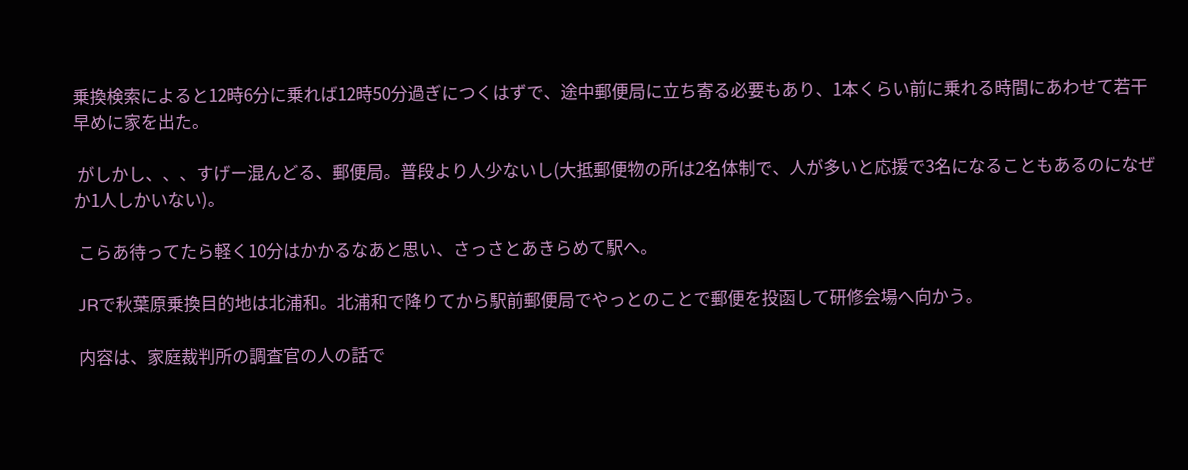乗換検索によると12時6分に乗れば12時50分過ぎにつくはずで、途中郵便局に立ち寄る必要もあり、1本くらい前に乗れる時間にあわせて若干早めに家を出た。

 がしかし、、、すげー混んどる、郵便局。普段より人少ないし(大抵郵便物の所は2名体制で、人が多いと応援で3名になることもあるのになぜか1人しかいない)。

 こらあ待ってたら軽く10分はかかるなあと思い、さっさとあきらめて駅へ。

 JRで秋葉原乗換目的地は北浦和。北浦和で降りてから駅前郵便局でやっとのことで郵便を投函して研修会場へ向かう。

 内容は、家庭裁判所の調査官の人の話で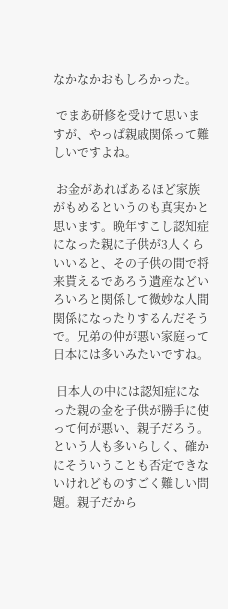なかなかおもしろかった。

 でまあ研修を受けて思いますが、やっぱ親戚関係って難しいですよね。

 お金があればあるほど家族がもめるというのも真実かと思います。晩年すこし認知症になった親に子供が3人くらいいると、その子供の間で将来貰えるであろう遺産などいろいろと関係して微妙な人間関係になったりするんだそうで。兄弟の仲が悪い家庭って日本には多いみたいですね。

 日本人の中には認知症になった親の金を子供が勝手に使って何が悪い、親子だろう。という人も多いらしく、確かにそういうことも否定できないけれどものすごく難しい問題。親子だから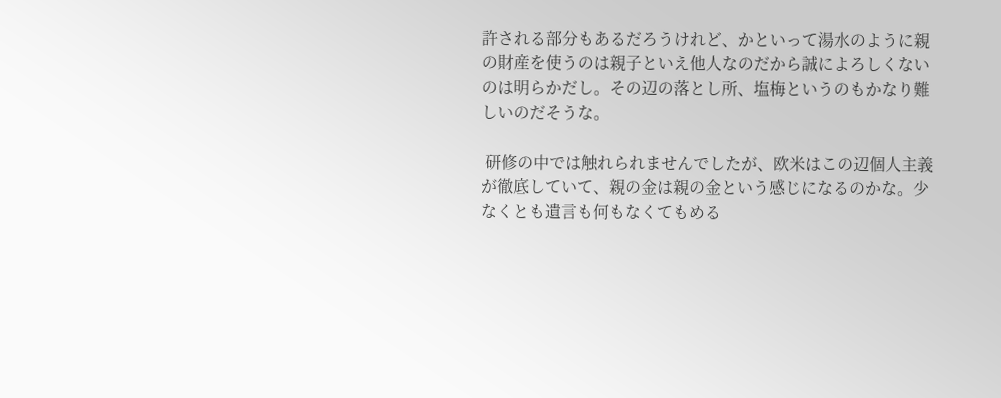許される部分もあるだろうけれど、かといって湯水のように親の財産を使うのは親子といえ他人なのだから誠によろしくないのは明らかだし。その辺の落とし所、塩梅というのもかなり難しいのだそうな。

 研修の中では触れられませんでしたが、欧米はこの辺個人主義が徹底していて、親の金は親の金という感じになるのかな。少なくとも遺言も何もなくてもめる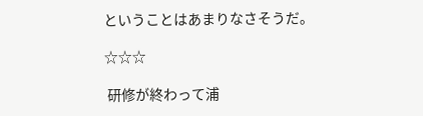ということはあまりなさそうだ。

☆☆☆

 研修が終わって浦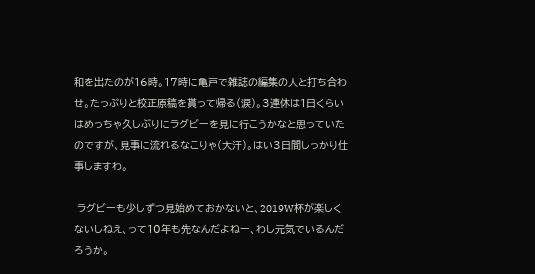和を出たのが16時。17時に亀戸で雑誌の編集の人と打ち合わせ。たっぷりと校正原稿を貰って帰る(涙)。3連休は1日くらいはめっちゃ久しぶりにラグビーを見に行こうかなと思っていたのですが、見事に流れるなこりゃ(大汗)。はい3日間しっかり仕事しますわ。

 ラグビーも少しずつ見始めておかないと、2019W杯が楽しくないしねえ、って10年も先なんだよねー、わし元気でいるんだろうか。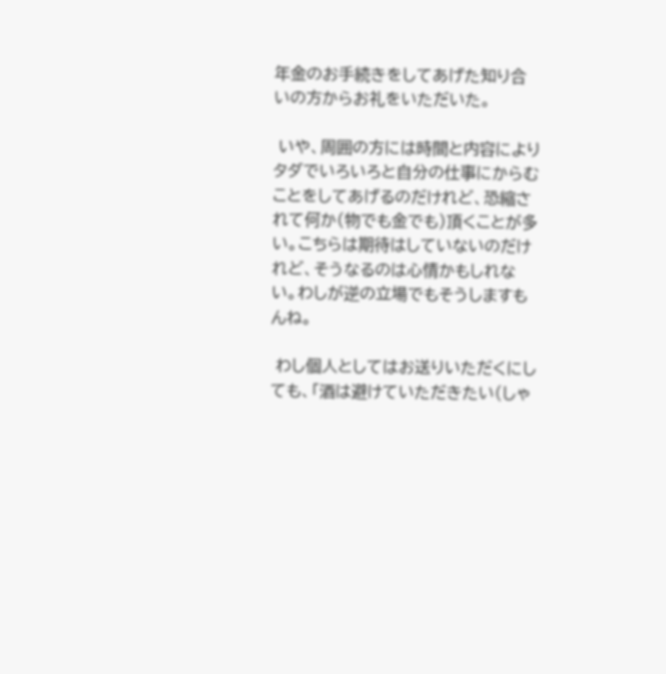年金のお手続きをしてあげた知り合いの方からお礼をいただいた。

 いや、周囲の方には時間と内容によりタダでいろいろと自分の仕事にからむことをしてあげるのだけれど、恐縮されて何か(物でも金でも)頂くことが多い。こちらは期待はしていないのだけれど、そうなるのは心情かもしれない。わしが逆の立場でもそうしますもんね。

 わし個人としてはお送りいただくにしても、「酒は避けていただきたい(しゃ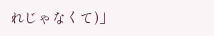れじゃなくて)」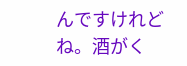んですけれどね。酒がく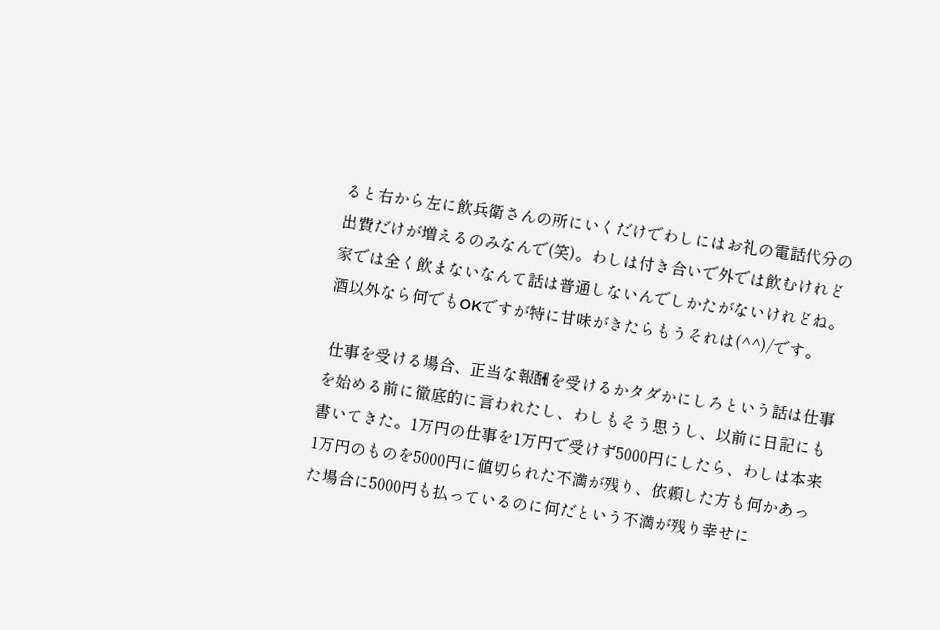ると右から左に飲兵衛さんの所にいくだけでわしにはお礼の電話代分の出費だけが増えるのみなんで(笑)。わしは付き合いで外では飲むけれど家では全く飲まないなんて話は普通しないんでしかたがないけれどね。酒以外なら何でもOKですが特に甘味がきたらもうそれは(^^)/です。

 仕事を受ける場合、正当な報酬を受けるかタダかにしろという話は仕事を始める前に徹底的に言われたし、わしもそう思うし、以前に日記にも書いてきた。1万円の仕事を1万円で受けず5000円にしたら、わしは本来1万円のものを5000円に値切られた不満が残り、依頼した方も何かあった場合に5000円も払っているのに何だという不満が残り幸せに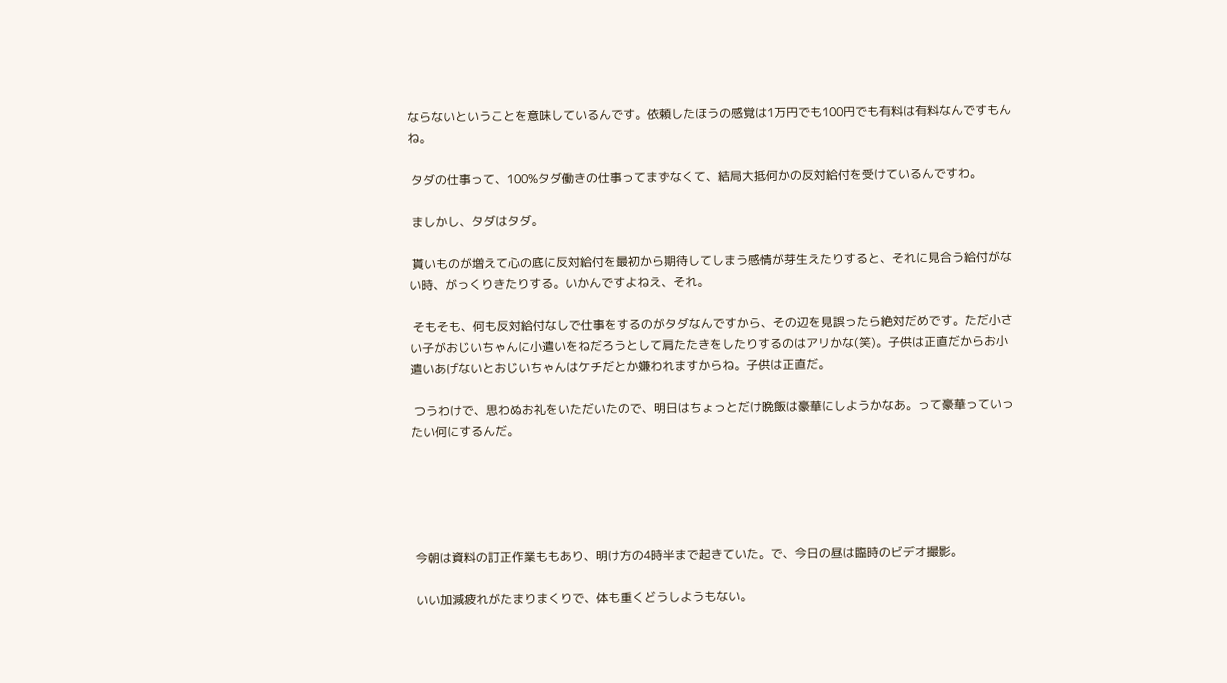ならないということを意味しているんです。依頼したほうの感覚は1万円でも100円でも有料は有料なんですもんね。

 タダの仕事って、100%タダ働きの仕事ってまずなくて、結局大抵何かの反対給付を受けているんですわ。

 ましかし、タダはタダ。

 貰いものが増えて心の底に反対給付を最初から期待してしまう感情が芽生えたりすると、それに見合う給付がない時、がっくりきたりする。いかんですよねえ、それ。

 そもそも、何も反対給付なしで仕事をするのがタダなんですから、その辺を見誤ったら絶対だめです。ただ小さい子がおじいちゃんに小遣いをねだろうとして肩たたきをしたりするのはアリかな(笑)。子供は正直だからお小遣いあげないとおじいちゃんはケチだとか嫌われますからね。子供は正直だ。

 つうわけで、思わぬお礼をいただいたので、明日はちょっとだけ晩飯は豪華にしようかなあ。って豪華っていったい何にするんだ。





 今朝は資料の訂正作業ももあり、明け方の4時半まで起きていた。で、今日の昼は臨時のビデオ撮影。

 いい加減疲れがたまりまくりで、体も重くどうしようもない。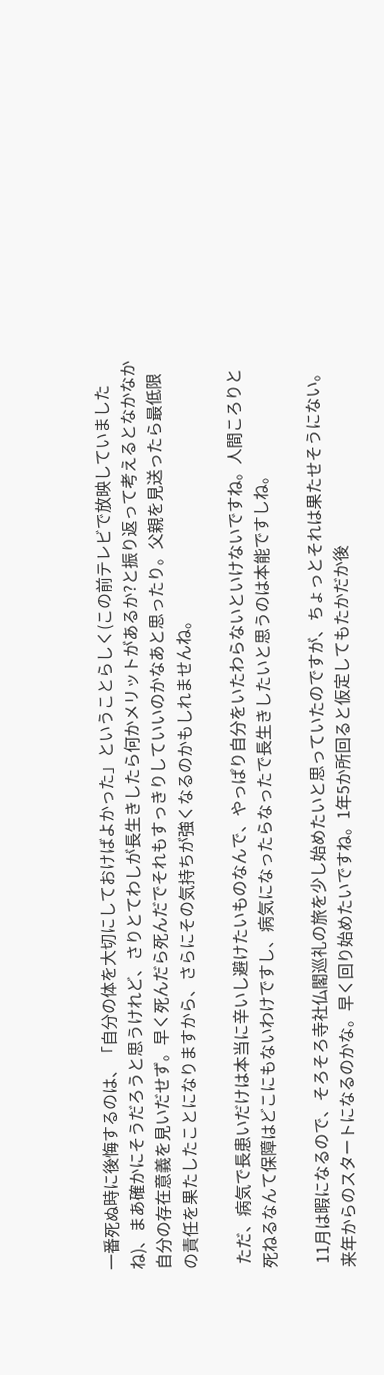一番死ぬ時に後悔するのは、「自分の体を大切にしておけばよかった」ということらしく(この前テレビで放映していましたね)、まあ確かにそうだろうと思うけれど、さりとてわしが長生きしたら何かメリットがあるか?と振り返って考えるとなかなか自分の存在意義を見いだせず。早く死んだら死んだでそれもすっきりしていいのかなあと思ったり。父親を見送ったら最低限の責任を果たしたことになりますから、さらにその気持ちが強くなるのかもしれませんね。

 ただ、病気で長患いだけは本当に辛いし避けたいものなんで、やっぱり自分をいたわらないといけないですね。人間ころりと死ねるなんて保障はどこにもないわけですし、病気になったらなったで長生きしたいと思うのは本能ですしね。

 11月は暇になるので、そろそろ寺社仏閣巡礼の旅を少し始めたいと思っていたのですが、ちょっとそれは果たせそうにない。来年からのスタートになるのかな。早く回り始めたいですね。1年5か所回ると仮定してもたかだか後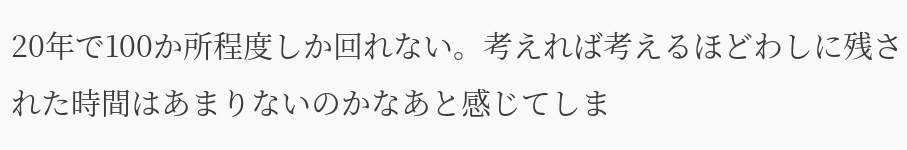20年で100か所程度しか回れない。考えれば考えるほどわしに残された時間はあまりないのかなあと感じてしま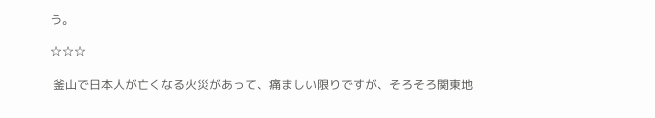う。

☆☆☆

 釜山で日本人が亡くなる火災があって、痛ましい限りですが、そろそろ関東地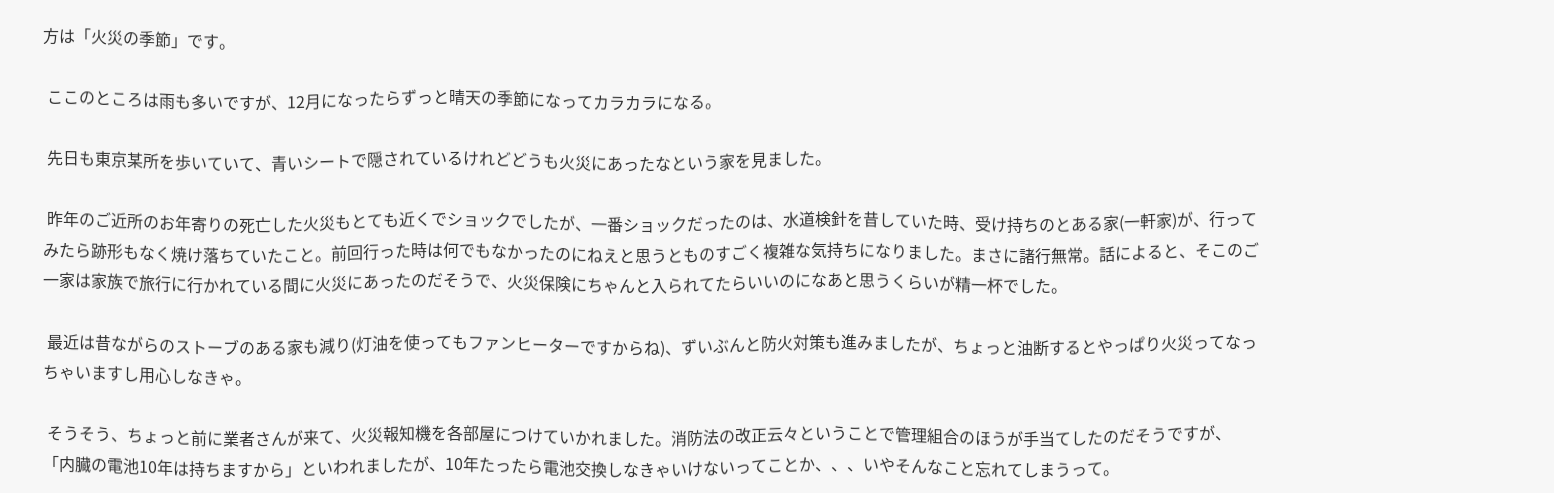方は「火災の季節」です。

 ここのところは雨も多いですが、12月になったらずっと晴天の季節になってカラカラになる。

 先日も東京某所を歩いていて、青いシートで隠されているけれどどうも火災にあったなという家を見ました。

 昨年のご近所のお年寄りの死亡した火災もとても近くでショックでしたが、一番ショックだったのは、水道検針を昔していた時、受け持ちのとある家(一軒家)が、行ってみたら跡形もなく焼け落ちていたこと。前回行った時は何でもなかったのにねえと思うとものすごく複雑な気持ちになりました。まさに諸行無常。話によると、そこのご一家は家族で旅行に行かれている間に火災にあったのだそうで、火災保険にちゃんと入られてたらいいのになあと思うくらいが精一杯でした。

 最近は昔ながらのストーブのある家も減り(灯油を使ってもファンヒーターですからね)、ずいぶんと防火対策も進みましたが、ちょっと油断するとやっぱり火災ってなっちゃいますし用心しなきゃ。

 そうそう、ちょっと前に業者さんが来て、火災報知機を各部屋につけていかれました。消防法の改正云々ということで管理組合のほうが手当てしたのだそうですが、「内臓の電池10年は持ちますから」といわれましたが、10年たったら電池交換しなきゃいけないってことか、、、いやそんなこと忘れてしまうって。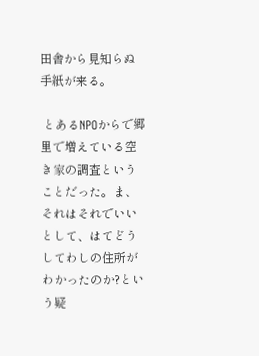田舎から見知らぬ手紙が来る。

 とあるNPOからで郷里で増えている空き家の調査ということだった。ま、それはそれでいいとして、はてどうしてわしの住所がわかったのか?という疑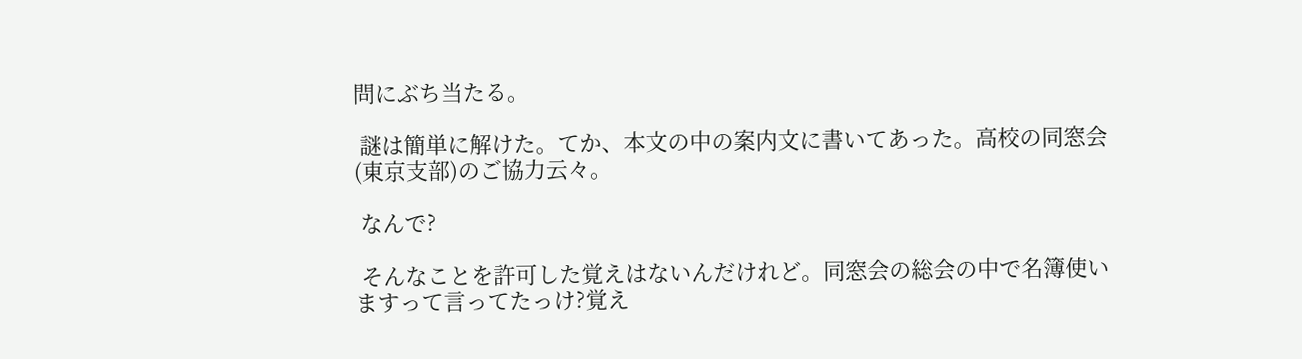問にぶち当たる。

 謎は簡単に解けた。てか、本文の中の案内文に書いてあった。高校の同窓会(東京支部)のご協力云々。

 なんで?

 そんなことを許可した覚えはないんだけれど。同窓会の総会の中で名簿使いますって言ってたっけ?覚え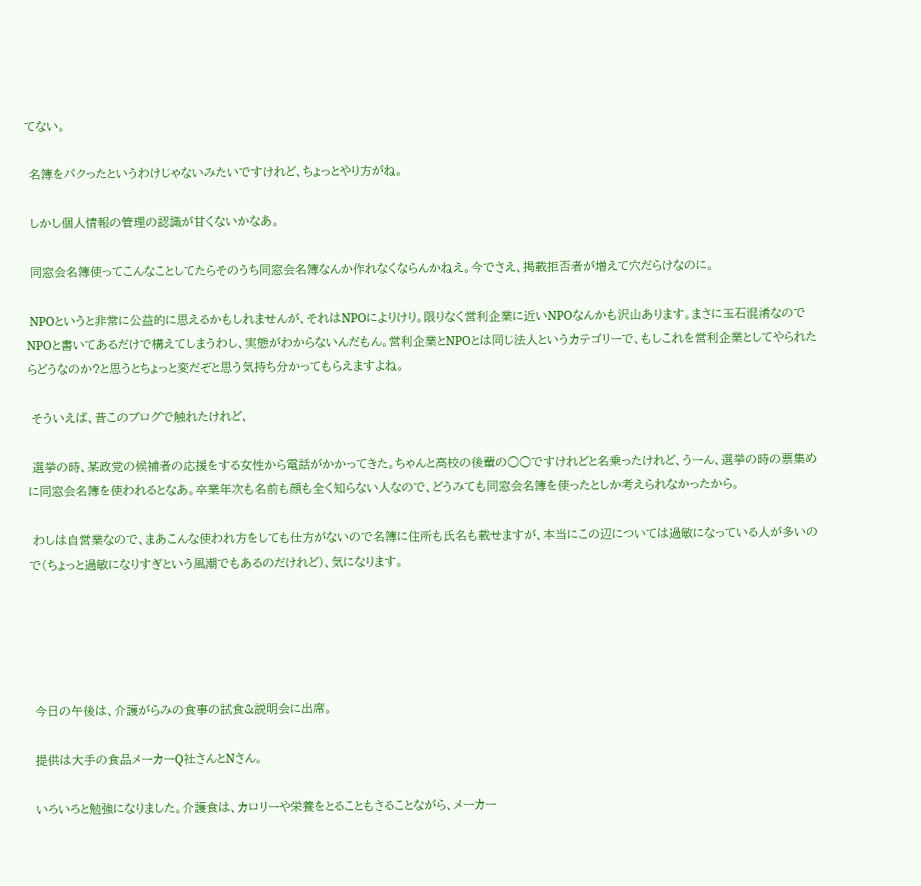てない。

 名簿をパクったというわけじゃないみたいですけれど、ちょっとやり方がね。

 しかし個人情報の管理の認識が甘くないかなあ。

 同窓会名簿使ってこんなことしてたらそのうち同窓会名簿なんか作れなくならんかねえ。今でさえ、掲載拒否者が増えて穴だらけなのに。

 NPOというと非常に公益的に思えるかもしれませんが、それはNPOによりけり。限りなく営利企業に近いNPOなんかも沢山あります。まさに玉石混淆なのでNPOと書いてあるだけで構えてしまうわし、実態がわからないんだもん。営利企業とNPOとは同じ法人というカテゴリーで、もしこれを営利企業としてやられたらどうなのか?と思うとちょっと変だぞと思う気持ち分かってもらえますよね。

 そういえば、昔このブログで触れたけれど、

 選挙の時、某政党の候補者の応援をする女性から電話がかかってきた。ちゃんと高校の後輩の○○ですけれどと名乗ったけれど、うーん、選挙の時の票集めに同窓会名簿を使われるとなあ。卒業年次も名前も顔も全く知らない人なので、どうみても同窓会名簿を使ったとしか考えられなかったから。

 わしは自営業なので、まあこんな使われ方をしても仕方がないので名簿に住所も氏名も載せますが、本当にこの辺については過敏になっている人が多いので(ちょっと過敏になりすぎという風潮でもあるのだけれど)、気になります。





 今日の午後は、介護がらみの食事の試食&説明会に出席。

 提供は大手の食品メーカーQ社さんとNさん。

 いろいろと勉強になりました。介護食は、カロリーや栄養をとることもさることながら、メーカー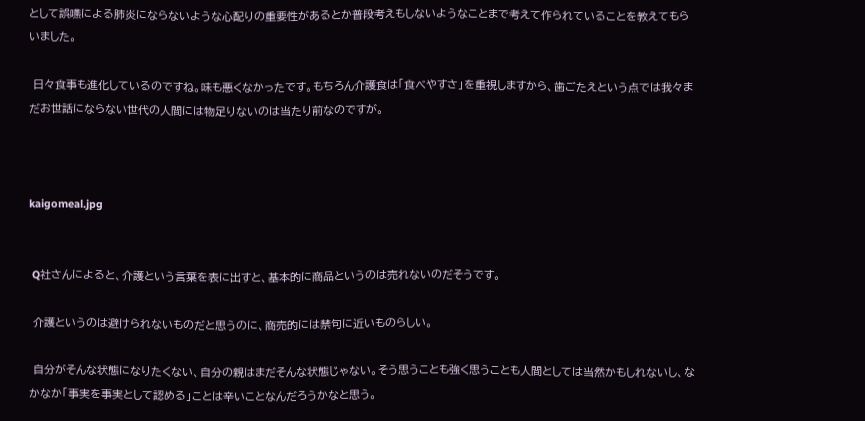として誤嚥による肺炎にならないような心配りの重要性があるとか普段考えもしないようなことまで考えて作られていることを教えてもらいました。

 日々食事も進化しているのですね。味も悪くなかったです。もちろん介護食は「食べやすさ」を重視しますから、歯ごたえという点では我々まだお世話にならない世代の人間には物足りないのは当たり前なのですが。



kaigomeal.jpg


 Q社さんによると、介護という言葉を表に出すと、基本的に商品というのは売れないのだそうです。

 介護というのは避けられないものだと思うのに、商売的には禁句に近いものらしい。

 自分がそんな状態になりたくない、自分の親はまだそんな状態じゃない。そう思うことも強く思うことも人間としては当然かもしれないし、なかなか「事実を事実として認める」ことは辛いことなんだろうかなと思う。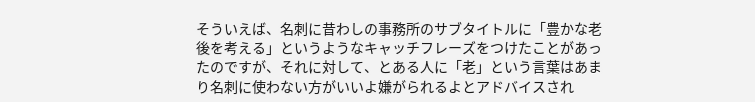そういえば、名刺に昔わしの事務所のサブタイトルに「豊かな老後を考える」というようなキャッチフレーズをつけたことがあったのですが、それに対して、とある人に「老」という言葉はあまり名刺に使わない方がいいよ嫌がられるよとアドバイスされ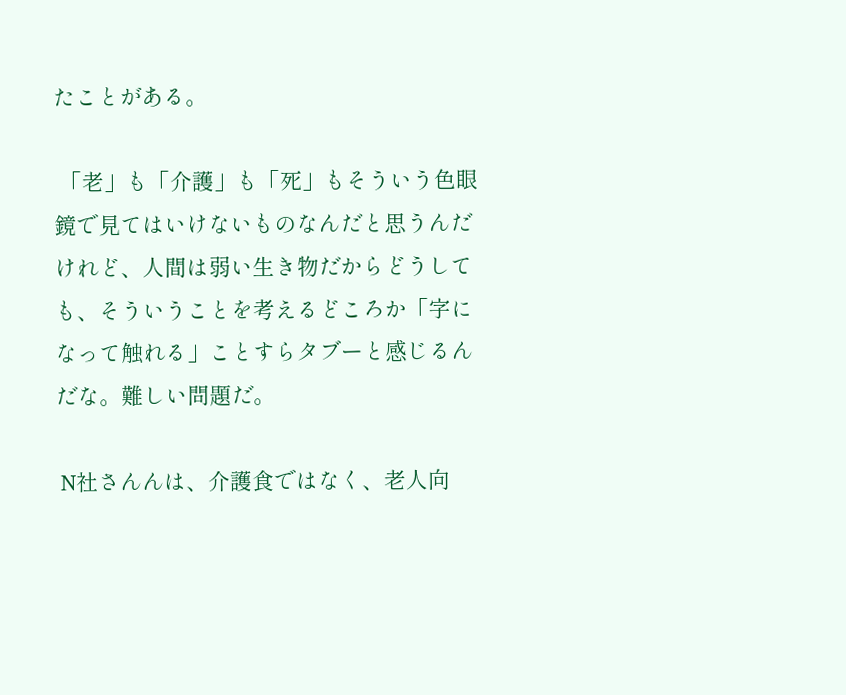たことがある。

 「老」も「介護」も「死」もそういう色眼鏡で見てはいけないものなんだと思うんだけれど、人間は弱い生き物だからどうしても、そういうことを考えるどころか「字になって触れる」ことすらタブーと感じるんだな。難しい問題だ。

 N社さんんは、介護食ではなく、老人向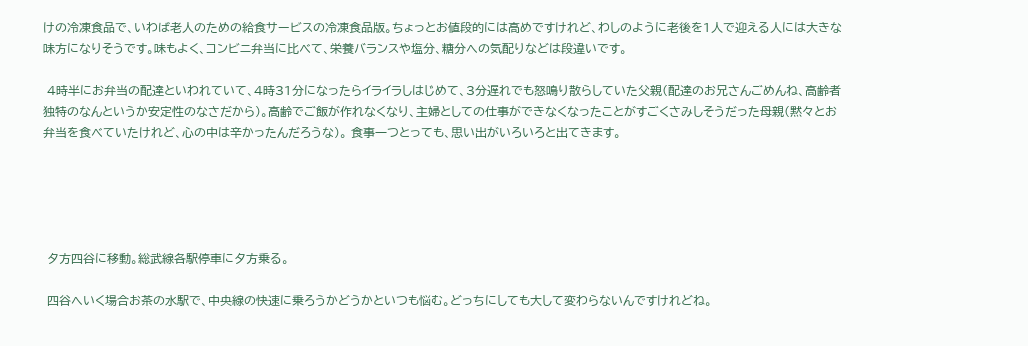けの冷凍食品で、いわば老人のための給食サービスの冷凍食品版。ちょっとお値段的には高めですけれど、わしのように老後を1人で迎える人には大きな味方になりそうです。味もよく、コンビニ弁当に比べて、栄養バランスや塩分、糖分への気配りなどは段違いです。

 4時半にお弁当の配達といわれていて、4時31分になったらイライラしはじめて、3分遅れでも怒鳴り散らしていた父親(配達のお兄さんごめんね、高齢者独特のなんというか安定性のなさだから)。高齢でご飯が作れなくなり、主婦としての仕事ができなくなったことがすごくさみしそうだった母親(黙々とお弁当を食べていたけれど、心の中は辛かったんだろうな)。 食事一つとっても、思い出がいろいろと出てきます。





 夕方四谷に移動。総武線各駅停車に夕方乗る。

 四谷へいく場合お茶の水駅で、中央線の快速に乗ろうかどうかといつも悩む。どっちにしても大して変わらないんですけれどね。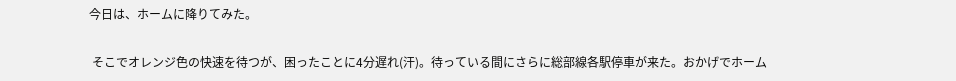今日は、ホームに降りてみた。

 そこでオレンジ色の快速を待つが、困ったことに4分遅れ(汗)。待っている間にさらに総部線各駅停車が来た。おかげでホーム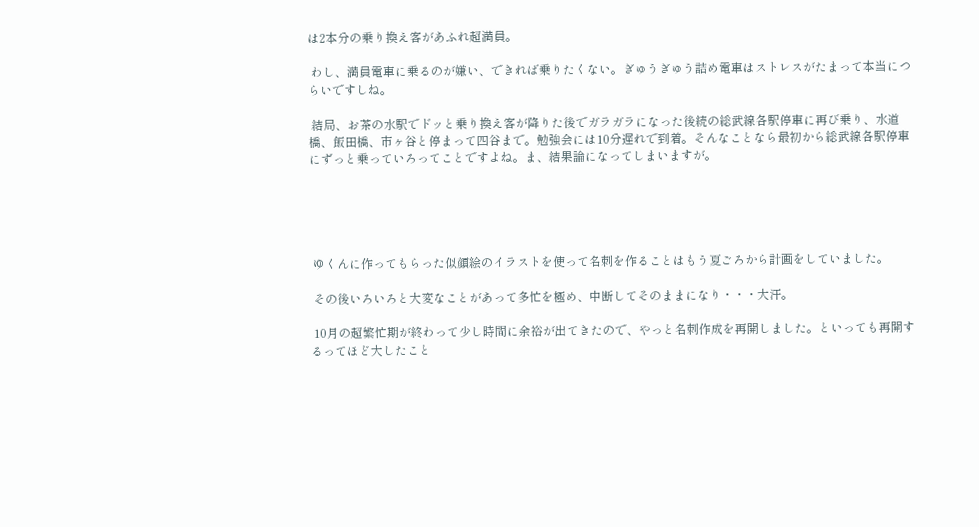は2本分の乗り換え客があふれ超満員。

 わし、満員電車に乗るのが嫌い、できれば乗りたくない。ぎゅうぎゅう詰め電車はストレスがたまって本当につらいですしね。

 結局、お茶の水駅でドッと乗り換え客が降りた後でガラガラになった後続の総武線各駅停車に再び乗り、水道橋、飯田橋、市ヶ谷と停まって四谷まで。勉強会には10分遅れで到着。そんなことなら最初から総武線各駅停車にずっと乗っていろってことですよね。ま、結果論になってしまいますが。





 ゆくんに作ってもらった似顔絵のイラストを使って名刺を作ることはもう夏ごろから計画をしていました。

 その後いろいろと大変なことがあって多忙を極め、中断してそのままになり・・・大汗。

 10月の超繁忙期が終わって少し時間に余裕が出てきたので、やっと名刺作成を再開しました。といっても再開するってほど大したこと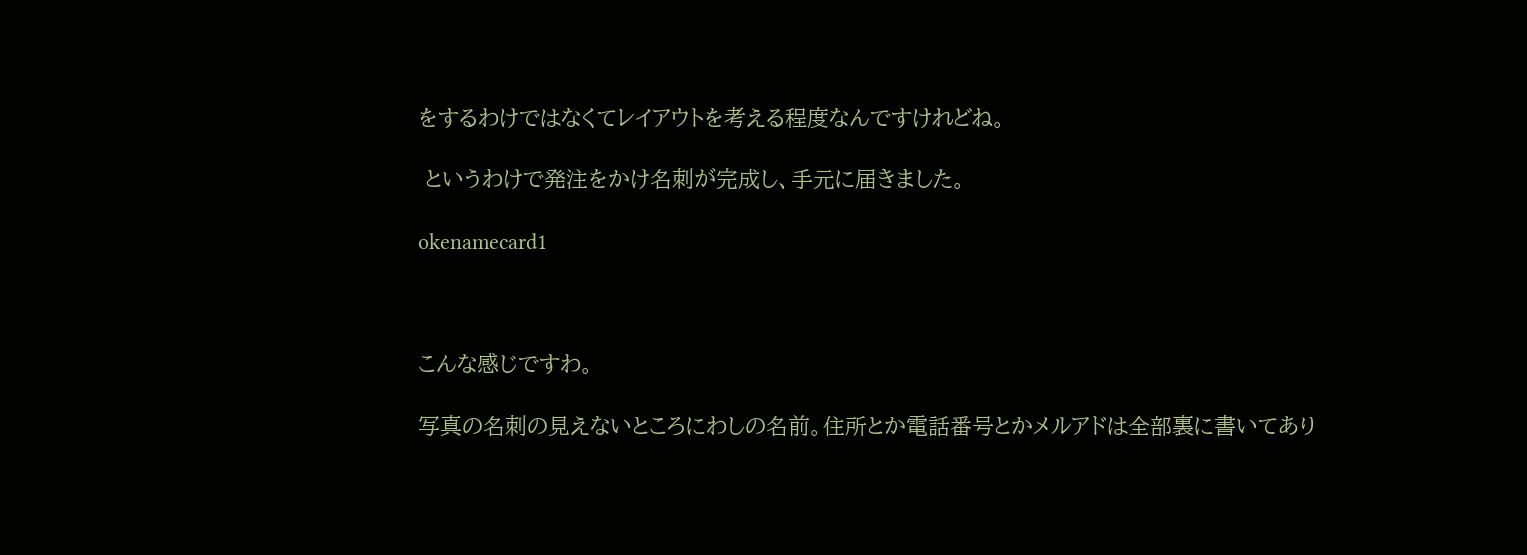をするわけではなくてレイアウトを考える程度なんですけれどね。

 というわけで発注をかけ名刺が完成し、手元に届きました。

okenamecard1



こんな感じですわ。

写真の名刺の見えないところにわしの名前。住所とか電話番号とかメルアドは全部裏に書いてあり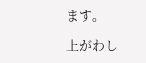ます。

上がわし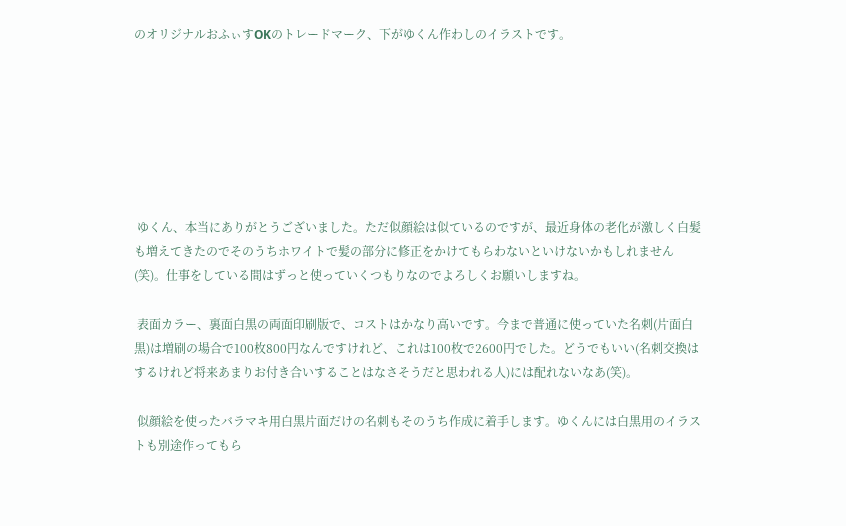のオリジナルおふぃすOKのトレードマーク、下がゆくん作わしのイラストです。







 ゆくん、本当にありがとうございました。ただ似顔絵は似ているのですが、最近身体の老化が激しく白髪も増えてきたのでそのうちホワイトで髪の部分に修正をかけてもらわないといけないかもしれません(笑)。仕事をしている間はずっと使っていくつもりなのでよろしくお願いしますね。

 表面カラー、裏面白黒の両面印刷版で、コストはかなり高いです。今まで普通に使っていた名刺(片面白黒)は増刷の場合で100枚800円なんですけれど、これは100枚で2600円でした。どうでもいい(名刺交換はするけれど将来あまりお付き合いすることはなさそうだと思われる人)には配れないなあ(笑)。

 似顔絵を使ったバラマキ用白黒片面だけの名刺もそのうち作成に着手します。ゆくんには白黒用のイラストも別途作ってもら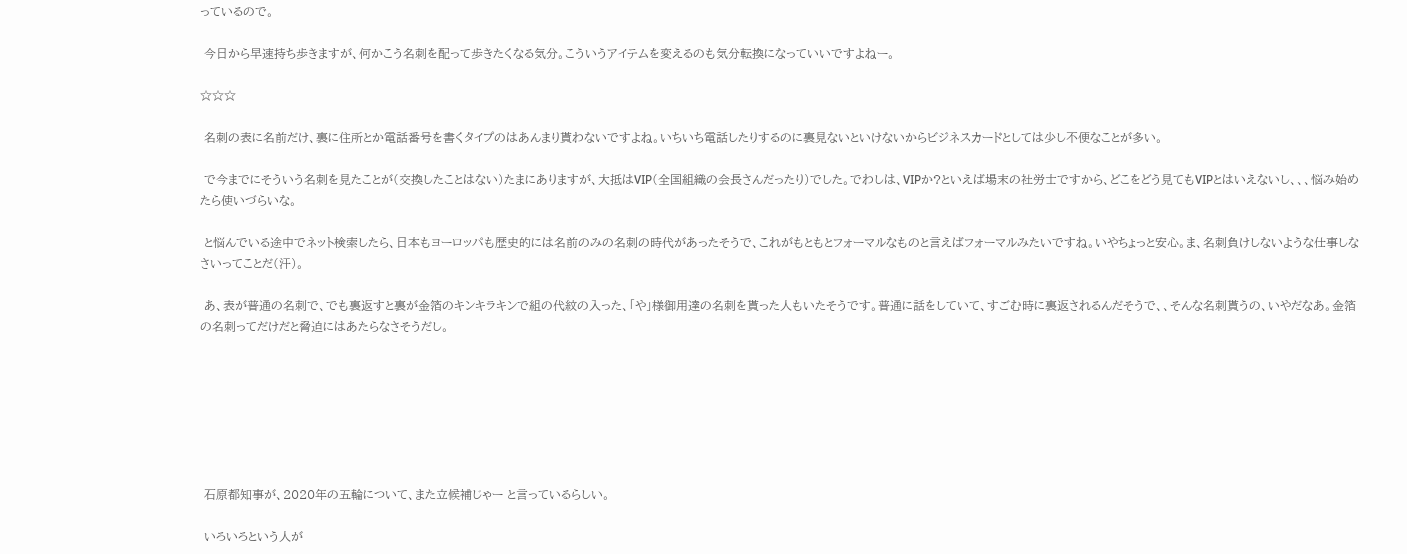っているので。

 今日から早速持ち歩きますが、何かこう名刺を配って歩きたくなる気分。こういうアイテムを変えるのも気分転換になっていいですよねー。

☆☆☆

 名刺の表に名前だけ、裏に住所とか電話番号を書くタイプのはあんまり貰わないですよね。いちいち電話したりするのに裏見ないといけないからビジネスカードとしては少し不便なことが多い。

 で今までにそういう名刺を見たことが(交換したことはない)たまにありますが、大抵はVIP(全国組織の会長さんだったり)でした。でわしは、VIPか?といえば場末の社労士ですから、どこをどう見てもVIPとはいえないし、、、悩み始めたら使いづらいな。

 と悩んでいる途中でネット検索したら、日本もヨーロッパも歴史的には名前のみの名刺の時代があったそうで、これがもともとフォーマルなものと言えばフォーマルみたいですね。いやちょっと安心。ま、名刺負けしないような仕事しなさいってことだ(汗)。

 あ、表が普通の名刺で、でも裏返すと裏が金箔のキンキラキンで組の代紋の入った、「や」様御用達の名刺を貰った人もいたそうです。普通に話をしていて、すごむ時に裏返されるんだそうで、、そんな名刺貰うの、いやだなあ。金箔の名刺ってだけだと脅迫にはあたらなさそうだし。







 石原都知事が、2020年の五輪について、また立候補じゃー と言っているらしい。

 いろいろという人が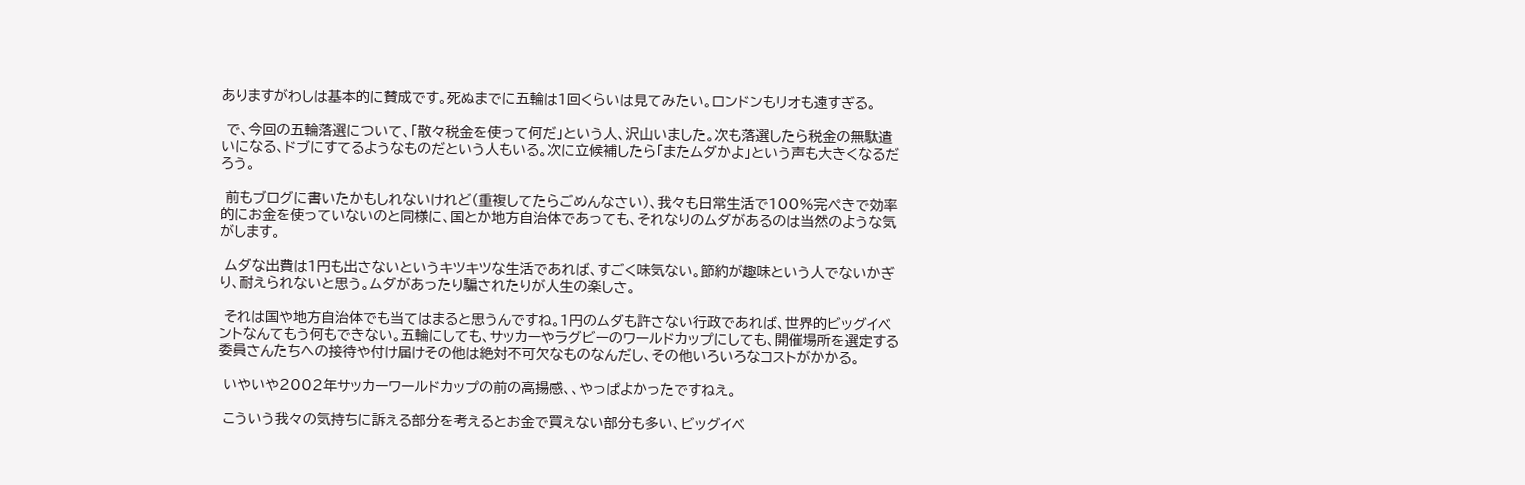ありますがわしは基本的に賛成です。死ぬまでに五輪は1回くらいは見てみたい。ロンドンもリオも遠すぎる。

 で、今回の五輪落選について、「散々税金を使って何だ」という人、沢山いました。次も落選したら税金の無駄遣いになる、ドブにすてるようなものだという人もいる。次に立候補したら「またムダかよ」という声も大きくなるだろう。

 前もブログに書いたかもしれないけれど(重複してたらごめんなさい)、我々も日常生活で100%完ぺきで効率的にお金を使っていないのと同様に、国とか地方自治体であっても、それなりのムダがあるのは当然のような気がします。

 ムダな出費は1円も出さないというキツキツな生活であれば、すごく味気ない。節約が趣味という人でないかぎり、耐えられないと思う。ムダがあったり騙されたりが人生の楽しさ。

 それは国や地方自治体でも当てはまると思うんですね。1円のムダも許さない行政であれば、世界的ビッグイベントなんてもう何もできない。五輪にしても、サッカーやラグビーのワールドカップにしても、開催場所を選定する委員さんたちへの接待や付け届けその他は絶対不可欠なものなんだし、その他いろいろなコストがかかる。

 いやいや2002年サッカーワールドカップの前の高揚感、、やっぱよかったですねえ。

 こういう我々の気持ちに訴える部分を考えるとお金で買えない部分も多い、ビッグイベ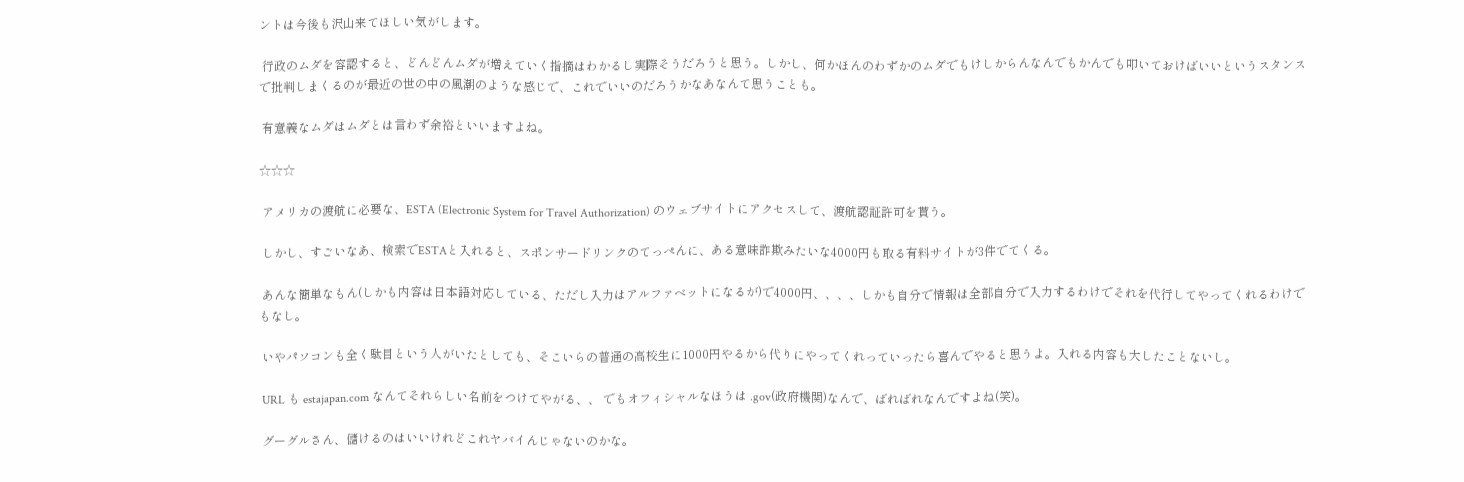ントは今後も沢山来てほしい気がします。

 行政のムダを容認すると、どんどんムダが増えていく指摘はわかるし実際そうだろうと思う。しかし、何かほんのわずかのムダでもけしからんなんでもかんでも叩いておけばいいというスタンスで批判しまくるのが最近の世の中の風潮のような感じで、これでいいのだろうかなあなんて思うことも。

 有意義なムダはムダとは言わず余裕といいますよね。

☆☆☆

 アメリカの渡航に必要な、ESTA (Electronic System for Travel Authorization) のウェブサイトにアクセスして、渡航認証許可を貰う。

 しかし、すごいなあ、検索でESTAと入れると、スポンサードリンクのてっぺんに、ある意味詐欺みたいな4000円も取る有料サイトが3件でてくる。

 あんな簡単なもん(しかも内容は日本語対応している、ただし入力はアルファベットになるが)で4000円、、、、しかも自分で情報は全部自分で入力するわけでそれを代行してやってくれるわけでもなし。

 いやパソコンも全く駄目という人がいたとしても、そこいらの普通の高校生に1000円やるから代りにやってくれっていったら喜んでやると思うよ。入れる内容も大したことないし。

 URL も estajapan.com なんてそれらしい名前をつけてやがる、、 でもオフィシャルなほうは .gov(政府機関)なんで、ばればれなんですよね(笑)。

 グーグルさん、儲けるのはいいけれどこれヤバイんじゃないのかな。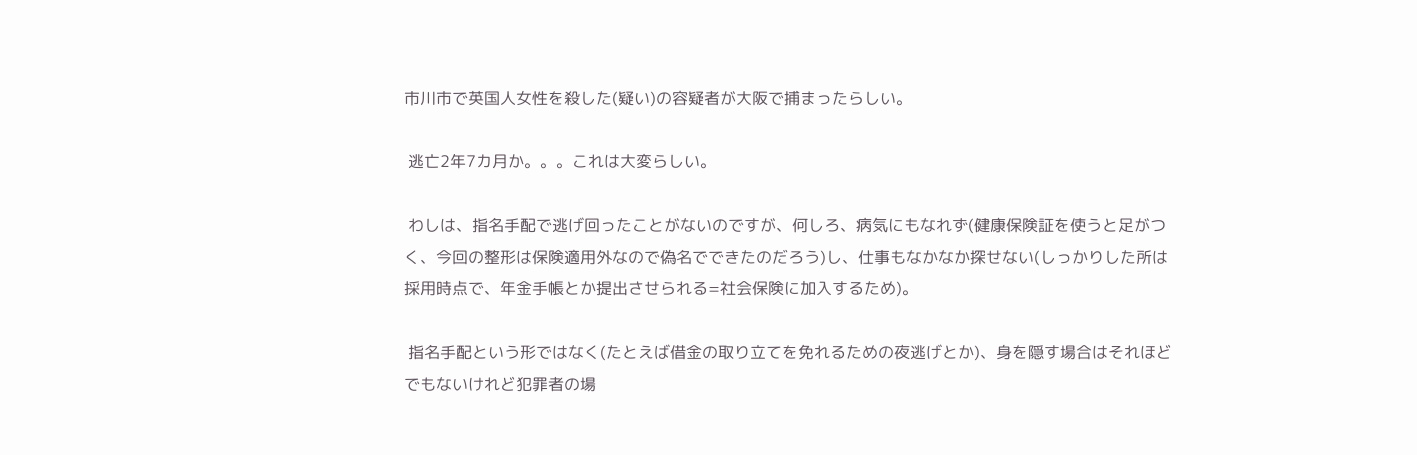市川市で英国人女性を殺した(疑い)の容疑者が大阪で捕まったらしい。

 逃亡2年7カ月か。。。これは大変らしい。

 わしは、指名手配で逃げ回ったことがないのですが、何しろ、病気にもなれず(健康保険証を使うと足がつく、今回の整形は保険適用外なので偽名でできたのだろう)し、仕事もなかなか探せない(しっかりした所は採用時点で、年金手帳とか提出させられる=社会保険に加入するため)。

 指名手配という形ではなく(たとえば借金の取り立てを免れるための夜逃げとか)、身を隠す場合はそれほどでもないけれど犯罪者の場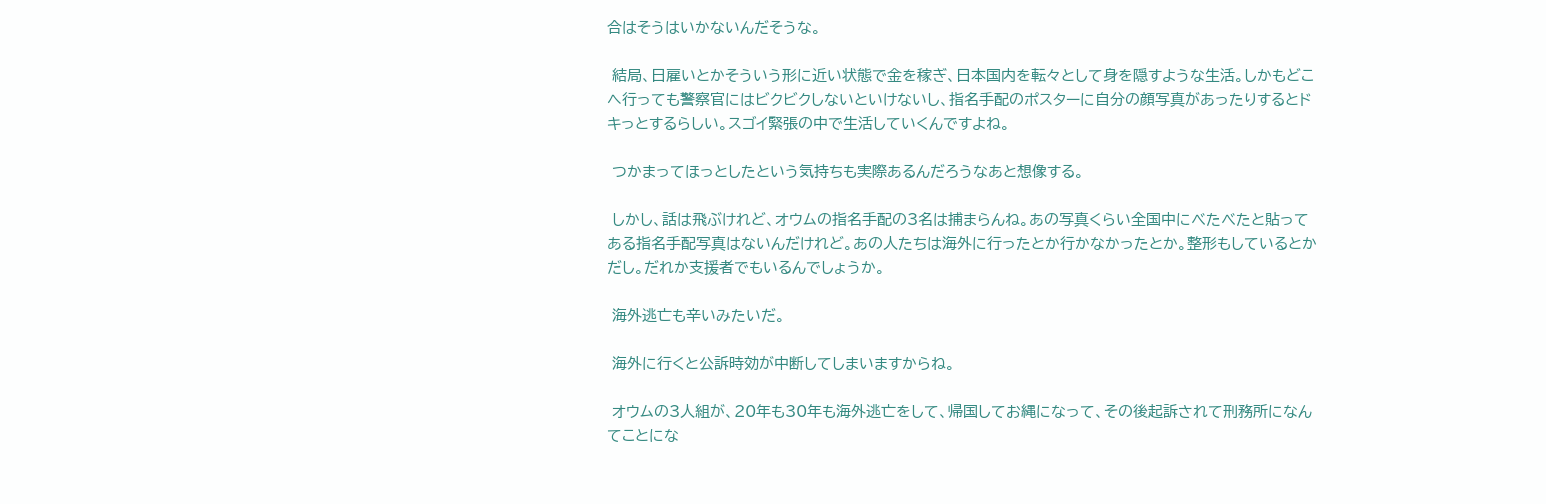合はそうはいかないんだそうな。

 結局、日雇いとかそういう形に近い状態で金を稼ぎ、日本国内を転々として身を隠すような生活。しかもどこへ行っても警察官にはビクビクしないといけないし、指名手配のポスターに自分の顔写真があったりするとドキっとするらしい。スゴイ緊張の中で生活していくんですよね。

 つかまってほっとしたという気持ちも実際あるんだろうなあと想像する。

 しかし、話は飛ぶけれど、オウムの指名手配の3名は捕まらんね。あの写真くらい全国中にべたべたと貼ってある指名手配写真はないんだけれど。あの人たちは海外に行ったとか行かなかったとか。整形もしているとかだし。だれか支援者でもいるんでしょうか。

 海外逃亡も辛いみたいだ。

 海外に行くと公訴時効が中断してしまいますからね。

 オウムの3人組が、20年も30年も海外逃亡をして、帰国してお縄になって、その後起訴されて刑務所になんてことにな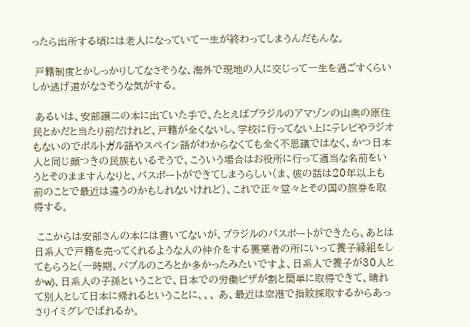ったら出所する頃には老人になっていて一生が終わってしまうんだもんな。

 戸籍制度とかしっかりしてなさそうな、海外で現地の人に交じって一生を過ごすくらいしか逃げ道がなさそうな気がする。

 あるいは、安部譲二の本に出ていた手で、たとえばブラジルのアマゾンの山奥の原住民とかだと当たり前だけれど、戸籍が全くないし、学校に行ってない上にテレビやラジオもないのでポルトガル語やスペイン語がわからなくても全く不思議ではなく、かつ日本人と同じ顔つきの民族もいるそうで、こういう場合はお役所に行って適当な名前をいうとそのまますんなりと、パスポートができてしまうらしい(ま、彼の話は20年以上も前のことで最近は違うのかもしれないけれど)、これで正々堂々とその国の旅券を取得する。

 ここからは安部さんの本には書いてないが、ブラジルのパスポートができたら、あとは日系人で戸籍を売ってくれるような人の仲介をする裏業者の所にいって養子縁組をしてもらうと(一時期、バブルのころとか多かったみたいですよ、日系人で養子が30人とかw)、日系人の子孫ということで、日本での労働ビザが割と簡単に取得できて、晴れて別人として日本に帰れるということに、、、 あ、最近は空港で指紋採取するからあっさりイミグレでばれるか。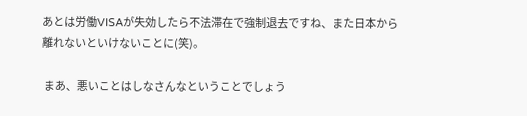あとは労働VISAが失効したら不法滞在で強制退去ですね、また日本から離れないといけないことに(笑)。

 まあ、悪いことはしなさんなということでしょう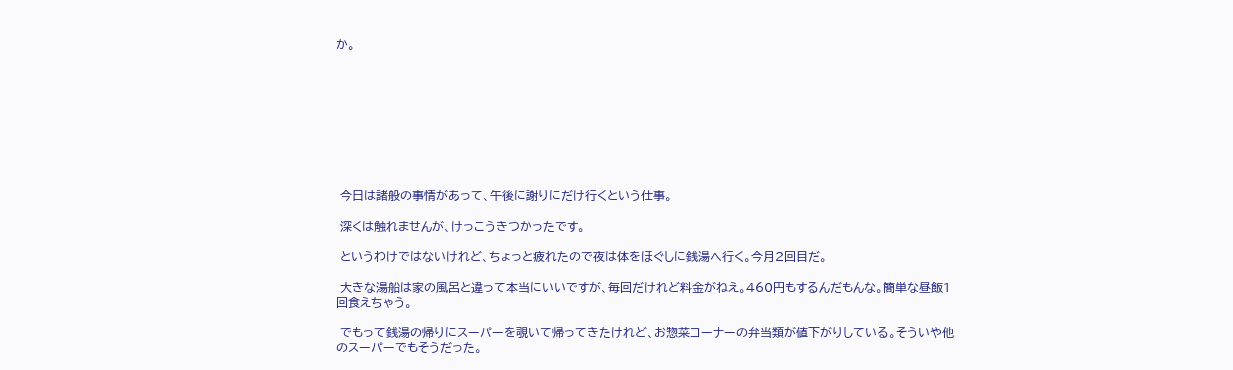か。









 今日は諸般の事情があって、午後に謝りにだけ行くという仕事。

 深くは触れませんが、けっこうきつかったです。

 というわけではないけれど、ちょっと疲れたので夜は体をほぐしに銭湯へ行く。今月2回目だ。

 大きな湯船は家の風呂と違って本当にいいですが、毎回だけれど料金がねえ。460円もするんだもんな。簡単な昼飯1回食えちゃう。

 でもって銭湯の帰りにスーパーを覗いて帰ってきたけれど、お惣菜コーナーの弁当類が値下がりしている。そういや他のスーパーでもそうだった。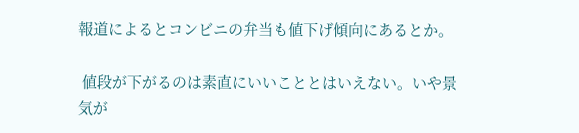報道によるとコンビニの弁当も値下げ傾向にあるとか。

 値段が下がるのは素直にいいこととはいえない。いや景気が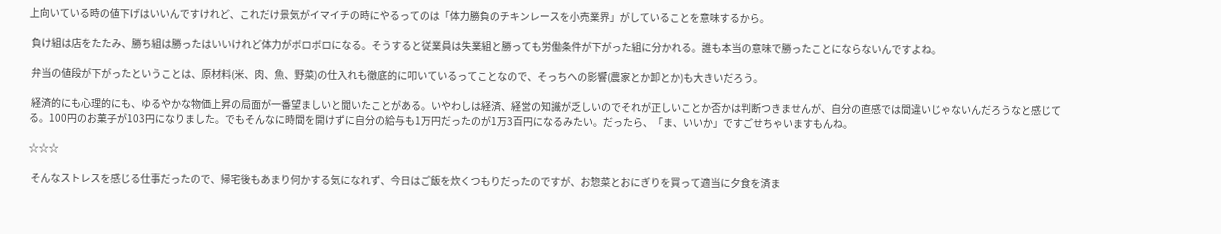上向いている時の値下げはいいんですけれど、これだけ景気がイマイチの時にやるってのは「体力勝負のチキンレースを小売業界」がしていることを意味するから。

 負け組は店をたたみ、勝ち組は勝ったはいいけれど体力がボロボロになる。そうすると従業員は失業組と勝っても労働条件が下がった組に分かれる。誰も本当の意味で勝ったことにならないんですよね。

 弁当の値段が下がったということは、原材料(米、肉、魚、野菜)の仕入れも徹底的に叩いているってことなので、そっちへの影響(農家とか卸とか)も大きいだろう。

 経済的にも心理的にも、ゆるやかな物価上昇の局面が一番望ましいと聞いたことがある。いやわしは経済、経営の知識が乏しいのでそれが正しいことか否かは判断つきませんが、自分の直感では間違いじゃないんだろうなと感じてる。100円のお菓子が103円になりました。でもそんなに時間を開けずに自分の給与も1万円だったのが1万3百円になるみたい。だったら、「ま、いいか」ですごせちゃいますもんね。

☆☆☆

 そんなストレスを感じる仕事だったので、帰宅後もあまり何かする気になれず、今日はご飯を炊くつもりだったのですが、お惣菜とおにぎりを買って適当に夕食を済ま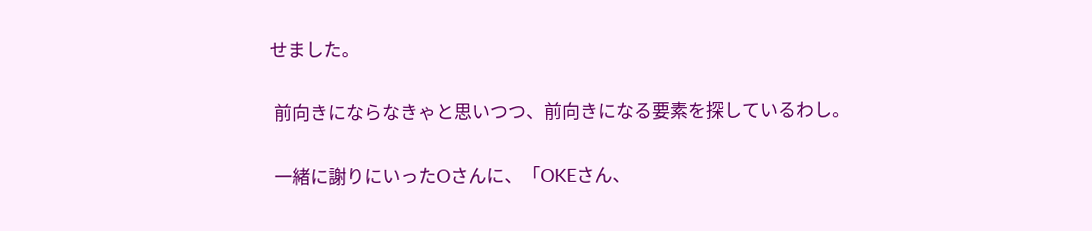せました。

 前向きにならなきゃと思いつつ、前向きになる要素を探しているわし。

 一緒に謝りにいったOさんに、「OKEさん、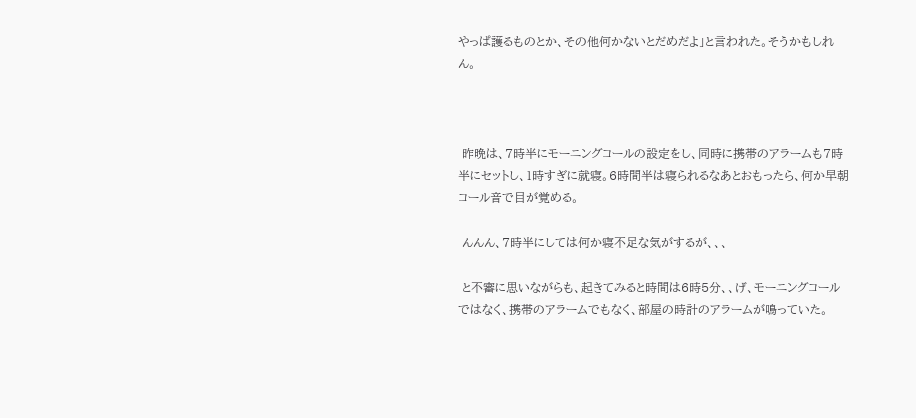やっぱ護るものとか、その他何かないとだめだよ」と言われた。そうかもしれん。



 昨晩は、7時半にモーニングコールの設定をし、同時に携帯のアラームも7時半にセットし、1時すぎに就寝。6時間半は寝られるなあとおもったら、何か早朝コール音で目が覚める。

 んんん、7時半にしては何か寝不足な気がするが、、、

 と不審に思いながらも、起きてみると時間は6時5分、、げ、モーニングコールではなく、携帯のアラームでもなく、部屋の時計のアラームが鳴っていた。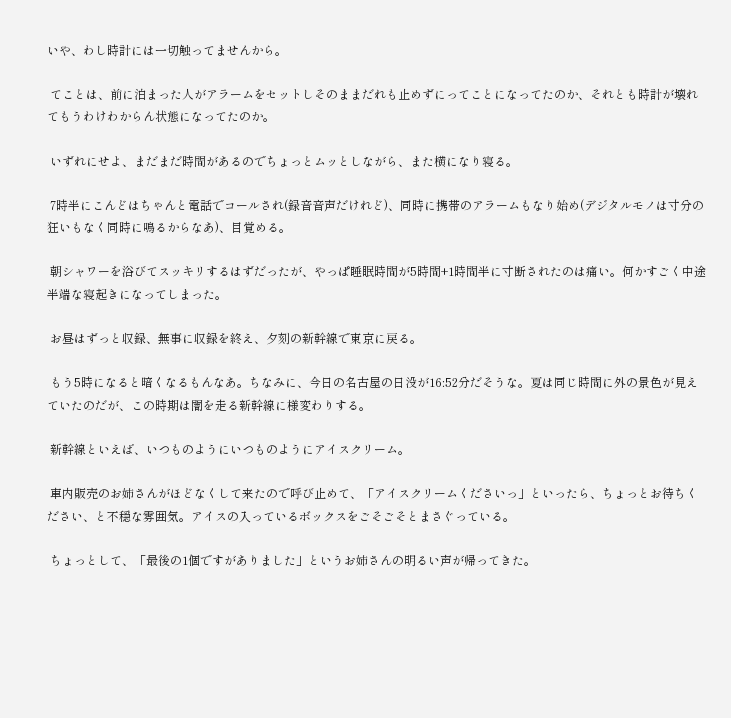いや、わし時計には一切触ってませんから。

 てことは、前に泊まった人がアラームをセットしそのままだれも止めずにってことになってたのか、それとも時計が壊れてもうわけわからん状態になってたのか。

 いずれにせよ、まだまだ時間があるのでちょっとムッとしながら、また横になり寝る。

 7時半にこんどはちゃんと電話でコールされ(録音音声だけれど)、同時に携帯のアラームもなり始め(デジタルモノは寸分の狂いもなく同時に鳴るからなあ)、目覚める。

 朝シャワーを浴びてスッキリするはずだったが、やっぱ睡眠時間が5時間+1時間半に寸断されたのは痛い。何かすごく中途半端な寝起きになってしまった。

 お昼はずっと収録、無事に収録を終え、夕刻の新幹線で東京に戻る。

 もう5時になると暗くなるもんなあ。ちなみに、今日の名古屋の日没が16:52分だそうな。夏は同じ時間に外の景色が見えていたのだが、この時期は闇を走る新幹線に様変わりする。

 新幹線といえば、いつものようにいつものようにアイスクリーム。

 車内販売のお姉さんがほどなくして来たので呼び止めて、「アイスクリームくださいっ」といったら、ちょっとお待ちください、と不穏な雰囲気。アイスの入っているボックスをごそごそとまさぐっている。

 ちょっとして、「最後の1個ですがありました」というお姉さんの明るい声が帰ってきた。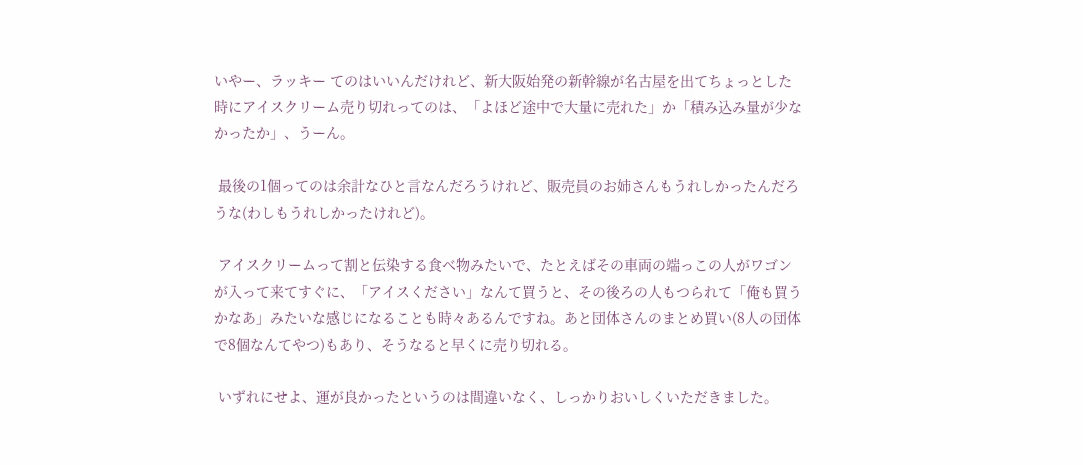いやー、ラッキー てのはいいんだけれど、新大阪始発の新幹線が名古屋を出てちょっとした時にアイスクリーム売り切れってのは、「よほど途中で大量に売れた」か「積み込み量が少なかったか」、うーん。

 最後の1個ってのは余計なひと言なんだろうけれど、販売員のお姉さんもうれしかったんだろうな(わしもうれしかったけれど)。

 アイスクリームって割と伝染する食べ物みたいで、たとえばその車両の端っこの人がワゴンが入って来てすぐに、「アイスください」なんて買うと、その後ろの人もつられて「俺も買うかなあ」みたいな感じになることも時々あるんですね。あと団体さんのまとめ買い(8人の団体で8個なんてやつ)もあり、そうなると早くに売り切れる。

 いずれにせよ、運が良かったというのは間違いなく、しっかりおいしくいただきました。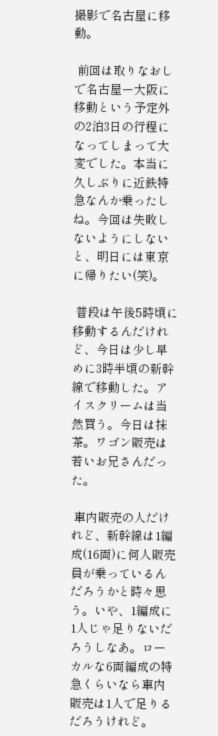撮影で名古屋に移動。

 前回は取りなおしで名古屋ー大阪に移動という予定外の2泊3日の行程になってしまって大変でした。本当に久しぶりに近鉄特急なんか乗ったしね。今回は失敗しないようにしないと、明日には東京に帰りたい(笑)。

 普段は午後5時頃に移動するんだけれど、今日は少し早めに3時半頃の新幹線で移動した。アイスクリームは当然買う。今日は抹茶。ワゴン販売は若いお兄さんだった。

 車内販売の人だけれど、新幹線は1編成(16両)に何人販売員が乗っているんだろうかと時々思う。いや、1編成に1人じゃ足りないだろうしなあ。ローカルな6両編成の特急くらいなら車内販売は1人で足りるだろうけれど。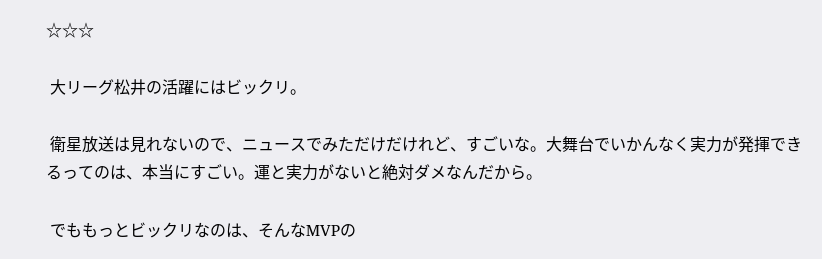☆☆☆

 大リーグ松井の活躍にはビックリ。

 衛星放送は見れないので、ニュースでみただけだけれど、すごいな。大舞台でいかんなく実力が発揮できるってのは、本当にすごい。運と実力がないと絶対ダメなんだから。

 でももっとビックリなのは、そんなMVPの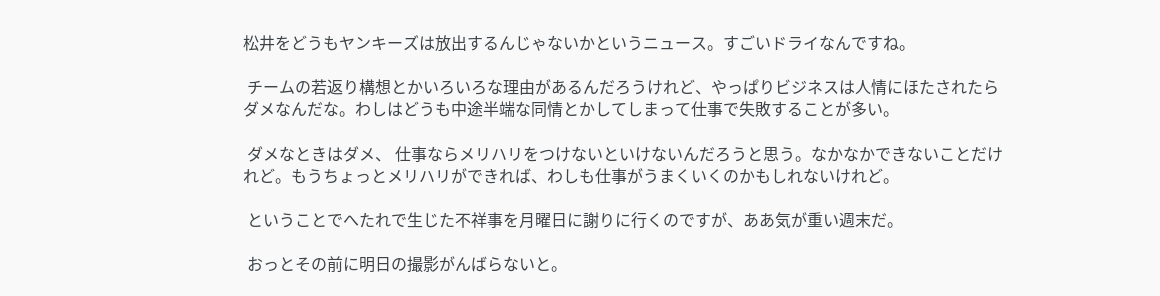松井をどうもヤンキーズは放出するんじゃないかというニュース。すごいドライなんですね。

 チームの若返り構想とかいろいろな理由があるんだろうけれど、やっぱりビジネスは人情にほたされたらダメなんだな。わしはどうも中途半端な同情とかしてしまって仕事で失敗することが多い。

 ダメなときはダメ、 仕事ならメリハリをつけないといけないんだろうと思う。なかなかできないことだけれど。もうちょっとメリハリができれば、わしも仕事がうまくいくのかもしれないけれど。

 ということでへたれで生じた不祥事を月曜日に謝りに行くのですが、ああ気が重い週末だ。

 おっとその前に明日の撮影がんばらないと。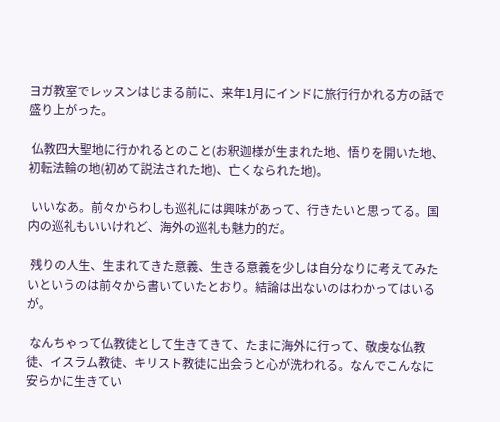ヨガ教室でレッスンはじまる前に、来年1月にインドに旅行行かれる方の話で盛り上がった。

 仏教四大聖地に行かれるとのこと(お釈迦様が生まれた地、悟りを開いた地、初転法輪の地(初めて説法された地)、亡くなられた地)。

 いいなあ。前々からわしも巡礼には興味があって、行きたいと思ってる。国内の巡礼もいいけれど、海外の巡礼も魅力的だ。

 残りの人生、生まれてきた意義、生きる意義を少しは自分なりに考えてみたいというのは前々から書いていたとおり。結論は出ないのはわかってはいるが。

 なんちゃって仏教徒として生きてきて、たまに海外に行って、敬虔な仏教徒、イスラム教徒、キリスト教徒に出会うと心が洗われる。なんでこんなに安らかに生きてい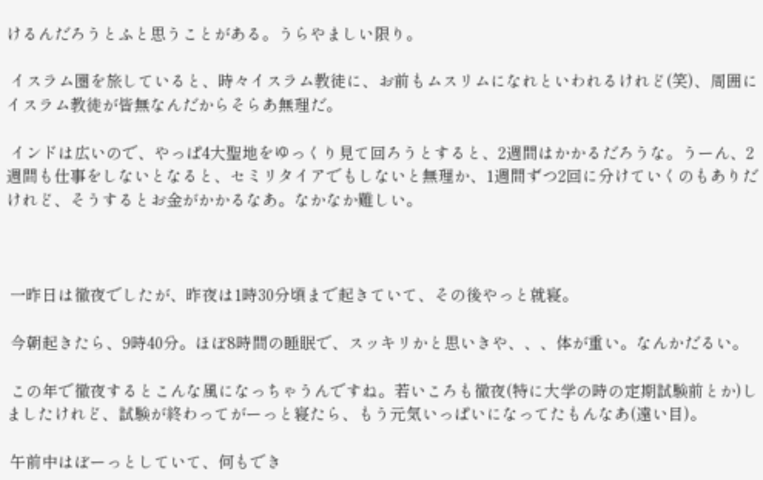けるんだろうとふと思うことがある。うらやましい限り。

 イスラム圏を旅していると、時々イスラム教徒に、お前もムスリムになれといわれるけれど(笑)、周囲にイスラム教徒が皆無なんだからそらあ無理だ。

 インドは広いので、やっぱ4大聖地をゆっくり見て回ろうとすると、2週間はかかるだろうな。うーん、2週間も仕事をしないとなると、セミリタイアでもしないと無理か、1週間ずつ2回に分けていくのもありだけれど、そうするとお金がかかるなあ。なかなか難しい。



 一昨日は徹夜でしたが、昨夜は1時30分頃まで起きていて、その後やっと就寝。

 今朝起きたら、9時40分。ほぼ8時間の睡眠で、スッキリかと思いきや、、、体が重い。なんかだるい。

 この年で徹夜するとこんな風になっちゃうんですね。若いころも徹夜(特に大学の時の定期試験前とか)しましたけれど、試験が終わってがーっと寝たら、もう元気いっぱいになってたもんなあ(遠い目)。

 午前中はぼーっとしていて、何もでき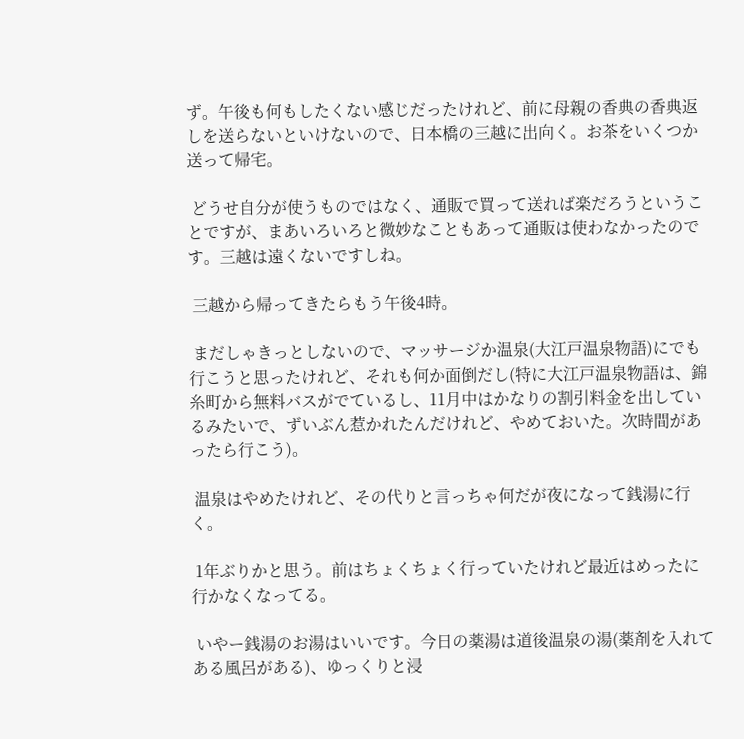ず。午後も何もしたくない感じだったけれど、前に母親の香典の香典返しを送らないといけないので、日本橋の三越に出向く。お茶をいくつか送って帰宅。

 どうせ自分が使うものではなく、通販で買って送れば楽だろうということですが、まあいろいろと微妙なこともあって通販は使わなかったのです。三越は遠くないですしね。

 三越から帰ってきたらもう午後4時。

 まだしゃきっとしないので、マッサージか温泉(大江戸温泉物語)にでも行こうと思ったけれど、それも何か面倒だし(特に大江戸温泉物語は、錦糸町から無料バスがでているし、11月中はかなりの割引料金を出しているみたいで、ずいぶん惹かれたんだけれど、やめておいた。次時間があったら行こう)。

 温泉はやめたけれど、その代りと言っちゃ何だが夜になって銭湯に行く。

 1年ぶりかと思う。前はちょくちょく行っていたけれど最近はめったに行かなくなってる。

 いやー銭湯のお湯はいいです。今日の薬湯は道後温泉の湯(薬剤を入れてある風呂がある)、ゆっくりと浸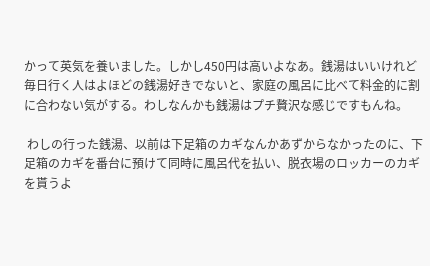かって英気を養いました。しかし450円は高いよなあ。銭湯はいいけれど毎日行く人はよほどの銭湯好きでないと、家庭の風呂に比べて料金的に割に合わない気がする。わしなんかも銭湯はプチ贅沢な感じですもんね。

 わしの行った銭湯、以前は下足箱のカギなんかあずからなかったのに、下足箱のカギを番台に預けて同時に風呂代を払い、脱衣場のロッカーのカギを貰うよ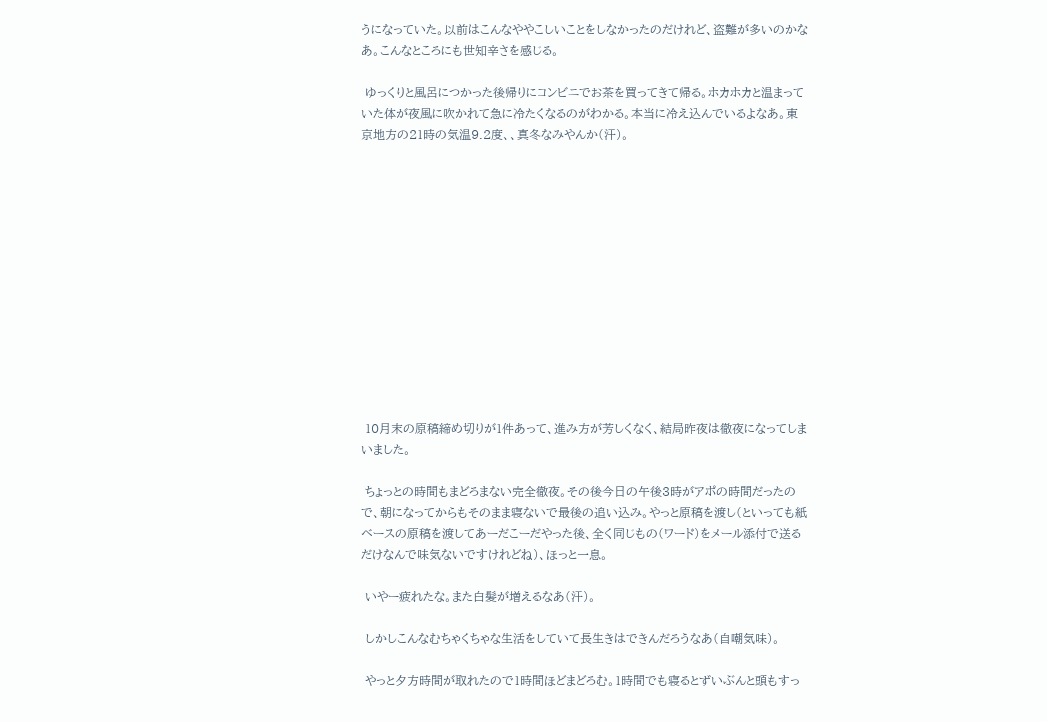うになっていた。以前はこんなややこしいことをしなかったのだけれど、盗難が多いのかなあ。こんなところにも世知辛さを感じる。

 ゆっくりと風呂につかった後帰りにコンビニでお茶を買ってきて帰る。ホカホカと温まっていた体が夜風に吹かれて急に冷たくなるのがわかる。本当に冷え込んでいるよなあ。東京地方の21時の気温9.2度、、真冬なみやんか(汗)。













 10月末の原稿締め切りが1件あって、進み方が芳しくなく、結局昨夜は徹夜になってしまいました。

 ちょっとの時間もまどろまない完全徹夜。その後今日の午後3時がアポの時間だったので、朝になってからもそのまま寝ないで最後の追い込み。やっと原稿を渡し(といっても紙ベースの原稿を渡してあーだこーだやった後、全く同じもの(ワード)をメール添付で送るだけなんで味気ないですけれどね)、ほっと一息。

 いやー疲れたな。また白髪が増えるなあ(汗)。

 しかしこんなむちゃくちゃな生活をしていて長生きはできんだろうなあ(自嘲気味)。

 やっと夕方時間が取れたので1時間ほどまどろむ。1時間でも寝るとずいぶんと頭もすっ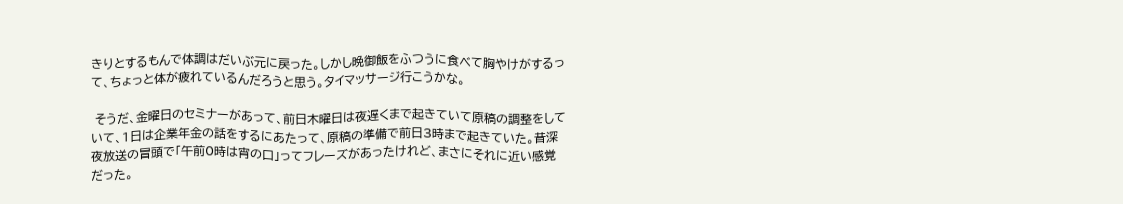きりとするもんで体調はだいぶ元に戻った。しかし晩御飯をふつうに食べて胸やけがするって、ちょっと体が疲れているんだろうと思う。タイマッサージ行こうかな。

 そうだ、金曜日のセミナーがあって、前日木曜日は夜遅くまで起きていて原稿の調整をしていて、1日は企業年金の話をするにあたって、原稿の準備で前日3時まで起きていた。昔深夜放送の冒頭で「午前0時は宵の口」ってフレーズがあったけれど、まさにそれに近い感覚だった。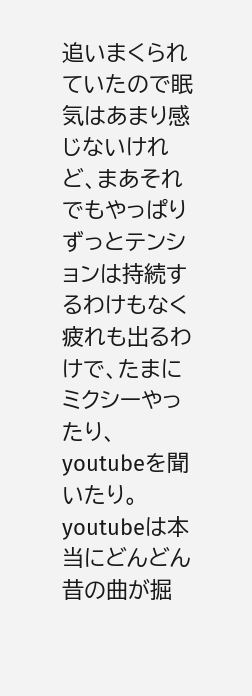追いまくられていたので眠気はあまり感じないけれど、まあそれでもやっぱりずっとテンションは持続するわけもなく疲れも出るわけで、たまにミクシーやったり、youtubeを聞いたり。youtubeは本当にどんどん昔の曲が掘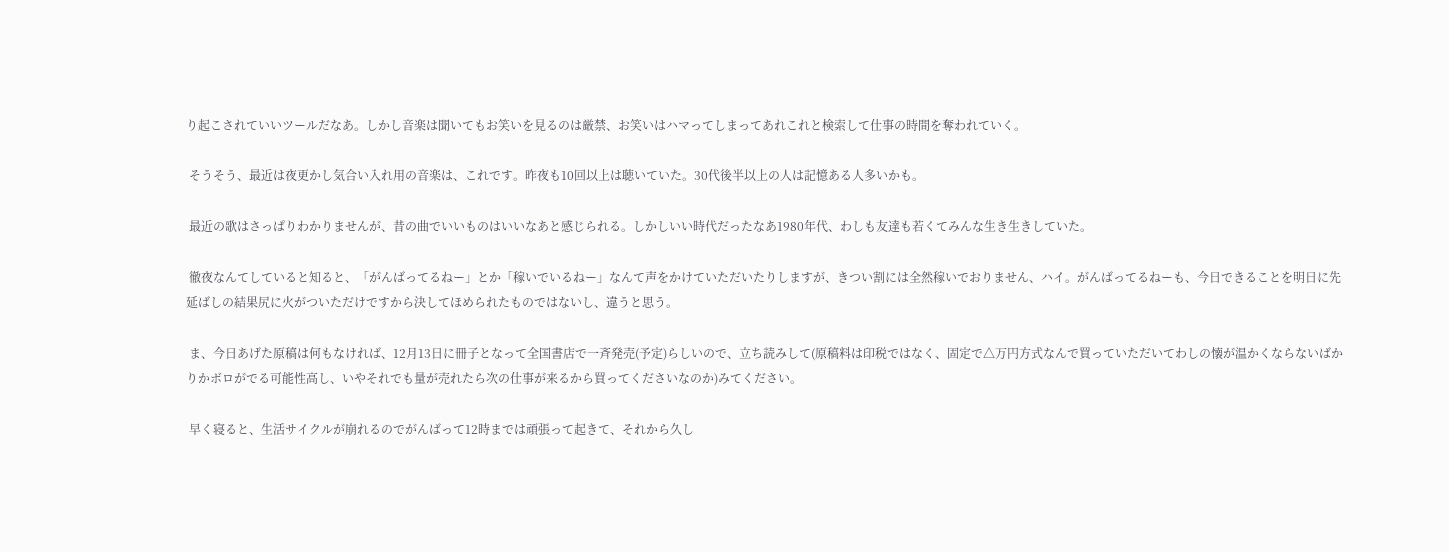り起こされていいツールだなあ。しかし音楽は聞いてもお笑いを見るのは厳禁、お笑いはハマってしまってあれこれと検索して仕事の時間を奪われていく。

 そうそう、最近は夜更かし気合い入れ用の音楽は、これです。昨夜も10回以上は聴いていた。30代後半以上の人は記憶ある人多いかも。

 最近の歌はさっぱりわかりませんが、昔の曲でいいものはいいなあと感じられる。しかしいい時代だったなあ1980年代、わしも友達も若くてみんな生き生きしていた。

 徹夜なんてしていると知ると、「がんばってるねー」とか「稼いでいるねー」なんて声をかけていただいたりしますが、きつい割には全然稼いでおりません、ハイ。がんばってるねーも、今日できることを明日に先延ばしの結果尻に火がついただけですから決してほめられたものではないし、違うと思う。

 ま、今日あげた原稿は何もなければ、12月13日に冊子となって全国書店で一斉発売(予定)らしいので、立ち読みして(原稿料は印税ではなく、固定で△万円方式なんで買っていただいてわしの懐が温かくならないばかりかボロがでる可能性高し、いやそれでも量が売れたら次の仕事が来るから買ってくださいなのか)みてください。

 早く寝ると、生活サイクルが崩れるのでがんばって12時までは頑張って起きて、それから久し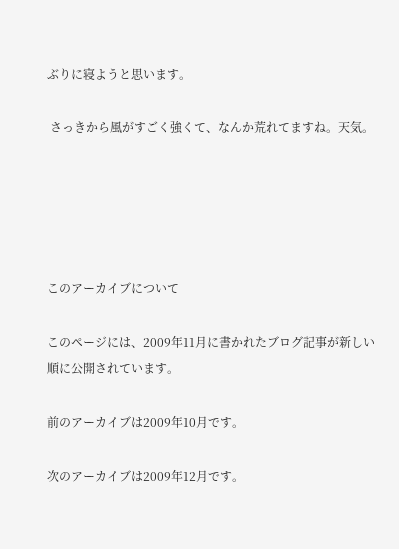ぶりに寝ようと思います。

 さっきから風がすごく強くて、なんか荒れてますね。天気。





このアーカイブについて

このページには、2009年11月に書かれたブログ記事が新しい順に公開されています。

前のアーカイブは2009年10月です。

次のアーカイブは2009年12月です。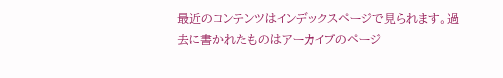最近のコンテンツはインデックスページで見られます。過去に書かれたものはアーカイブのページ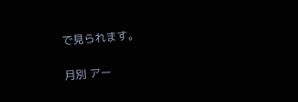で見られます。

月別 アー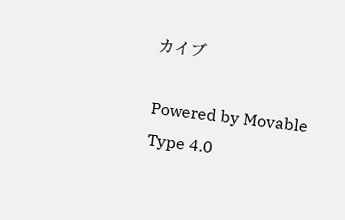カイブ

Powered by Movable Type 4.0